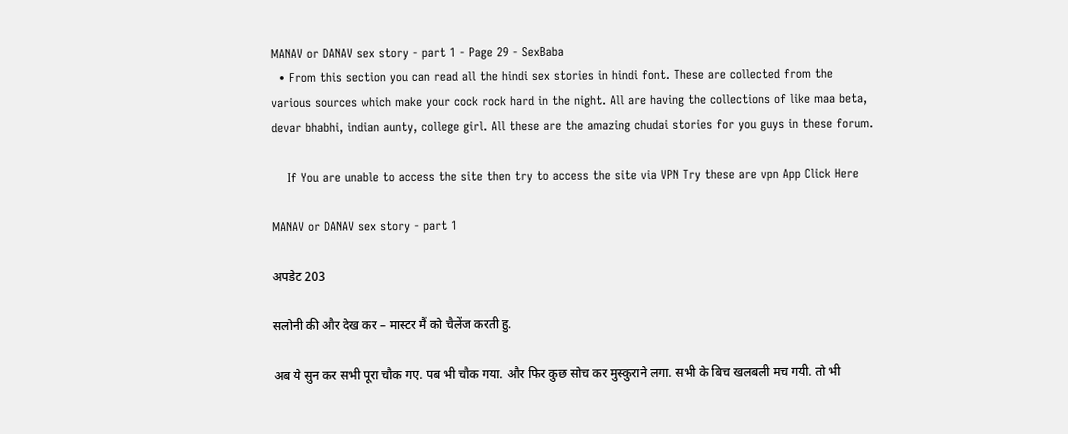MANAV or DANAV sex story - part 1 - Page 29 - SexBaba
  • From this section you can read all the hindi sex stories in hindi font. These are collected from the various sources which make your cock rock hard in the night. All are having the collections of like maa beta, devar bhabhi, indian aunty, college girl. All these are the amazing chudai stories for you guys in these forum.

    If You are unable to access the site then try to access the site via VPN Try these are vpn App Click Here

MANAV or DANAV sex story - part 1

अपडेट 203

सलोनी की और देख कर – मास्टर मैं को चैलेंज करती हु.

अब ये सुन कर सभी पूरा चौक गए. पब भी चौक गया. और फिर कुछ सोच कर मुस्कुराने लगा. सभी के बिच खलबली मच गयी. तो भी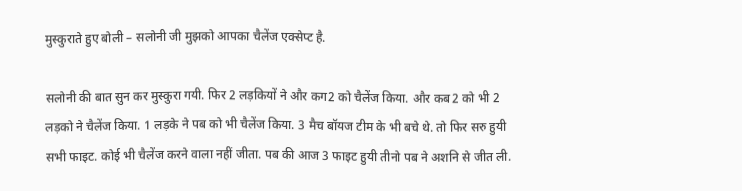मुस्कुराते हुए बोली – सलोनी जी मुझको आपका चैलेंज एक्सेप्ट है.

सलोनी की बात सुन कर मुस्कुरा गयी. फिर 2 लड़कियों ने और कग2 को चैलेंज किया. और कब2 को भी 2 लड़को ने चैलेंज किया. 1 लड़के ने पब को भी चैलेंज किया. 3 मैच बॉयज टीम के भी बचे थे. तो फिर सरु हुयी सभी फाइट. कोई भी चैलेंज करने वाला नहीं जीता. पब की आज 3 फाइट हुयी तीनो पब ने अशनि से जीत ली.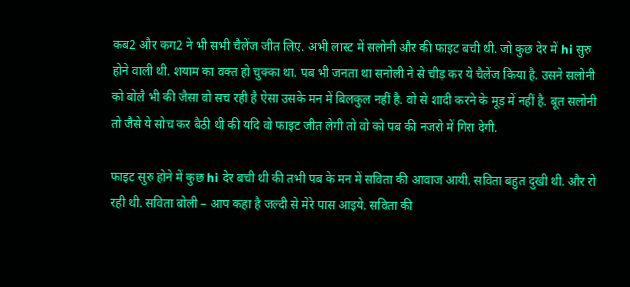कब2 और कग2 ने भी सभी चैलेंज जीत लिए. अभी लास्ट में सलोनी और की फाइट बची थी. जो कुछ देर में hi सुरु होने वाली थी. शयाम का वक्त हो चुक्का था. पब भी जनता था सनोली ने से चीड़ कर ये चैलेंज किया है. उसने सलोनी को बोलै भी की जैसा वो सच रही है ऐसा उसके मन में बिलकुल नहीं है. वो से शादी करने के मूड में नहीं है. बूत सलोनी तो जैसे ये सोच कर बैठी थी की यदि वो फाइट जीत लेगी तो वो को पब की नजरो में गिरा देगी.

फाइट सुरु होने में कुछ hi देर बची थी की तभी पब के मन में सविता की आवाज आयी. सविता बहुत दुखी थी. और रो रही थी. सविता बोली – आप कहा है जल्दी से मेरे पास आइये. सविता की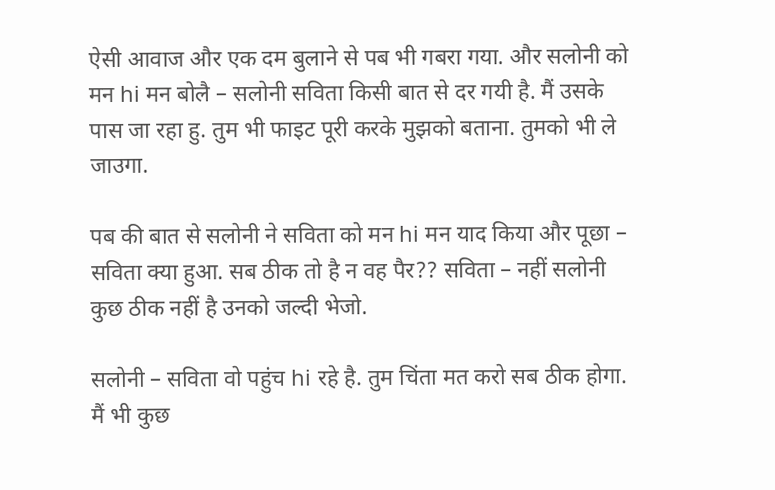ऐसी आवाज और एक दम बुलाने से पब भी गबरा गया. और सलोनी को मन hi मन बोलै – सलोनी सविता किसी बात से दर गयी है. मैं उसके पास जा रहा हु. तुम भी फाइट पूरी करके मुझको बताना. तुमको भी ले जाउगा.

पब की बात से सलोनी ने सविता को मन hi मन याद किया और पूछा – सविता क्या हुआ. सब ठीक तो है न वह पैर?? सविता – नहीं सलोनी कुछ ठीक नहीं है उनको जल्दी भेजो.

सलोनी – सविता वो पहुंच hi रहे है. तुम चिंता मत करो सब ठीक होगा. मैं भी कुछ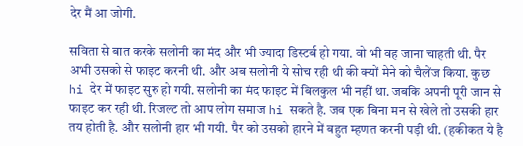देर मैं आ जोगी.

सविता से बात करके सलोनी का मंद और भी ज्यादा डिस्टर्ब हो गया. वो भी वह जाना चाहती थी. पैर अभी उसको से फाइट करनी थी. और अब सलोनी ये सोच रही थी की क्यों मेने को चैलेंज किया. कुछ hi देर में फाइट सुरु हो गयी. सलोनी का मंद फाइट में बिलकुल भी नहीं था. जबकि अपनी पूरी जान से फाइट कर रही थी. रिजल्ट तो आप लोग समाज hi सकते है. जब एक बिना मन से खेले तो उसकी हार तय होती है. और सलोनी हार भी गयी. पैर को उसको हारने में बहुत म्हणत करनी पड़ी थी. (हकीकत ये है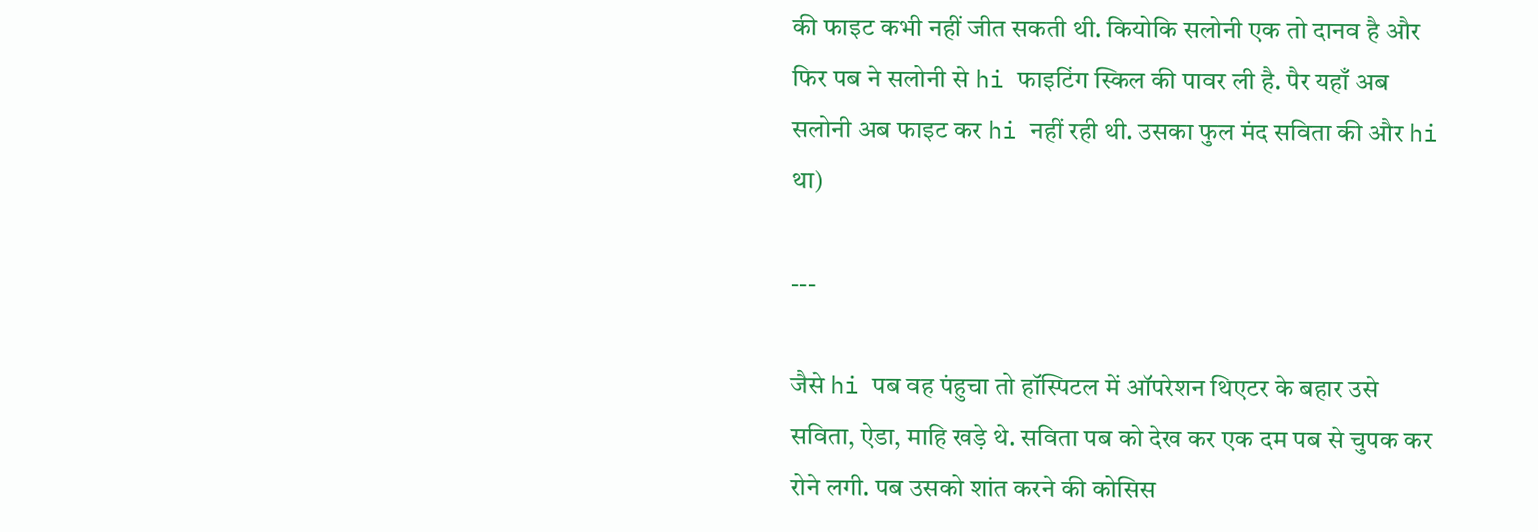की फाइट कभी नहीं जीत सकती थी. कियोकि सलोनी एक तो दानव है और फिर पब ने सलोनी से hi फाइटिंग स्किल की पावर ली है. पैर यहाँ अब सलोनी अब फाइट कर hi नहीं रही थी. उसका फुल मंद सविता की और hi था)

---

जैसे hi पब वह पंहुचा तो हॉस्पिटल में ऑपरेशन थिएटर के बहार उसे सविता, ऐडा, माहि खड़े थे. सविता पब को देख कर एक दम पब से चुपक कर रोने लगी. पब उसको शांत करने की कोसिस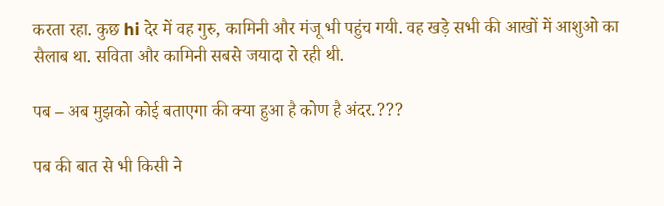करता रहा. कुछ hi देर में वह गुरु, कामिनी और मंजू भी पहुंच गयी. वह खड़े सभी की आखों में आशुओ का सैलाब था. सविता और कामिनी सबसे जयादा रो रही थी.

पब – अब मुझको कोई बताएगा की क्या हुआ है कोण है अंदर.???

पब की बात से भी किसी ने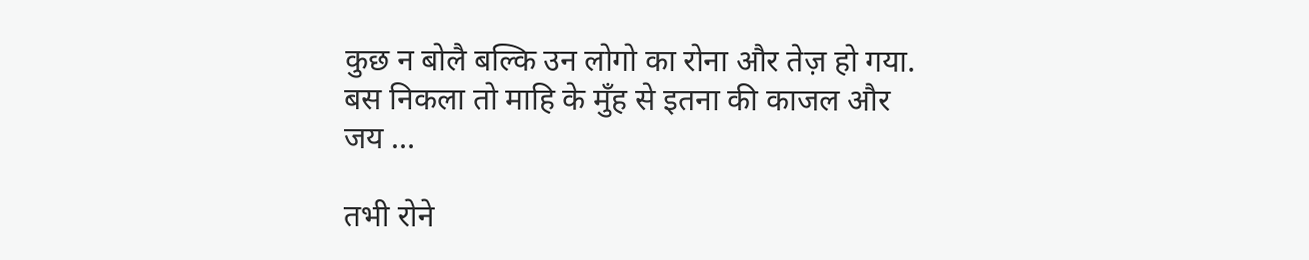कुछ न बोलै बल्कि उन लोगो का रोना और तेज़ हो गया. बस निकला तो माहि के मुँह से इतना की काजल और जय …

तभी रोने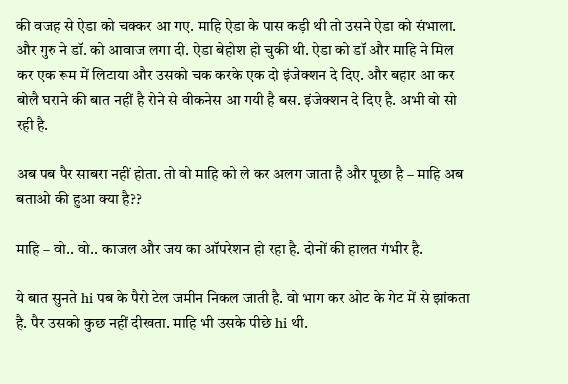की वजह से ऐडा को चक्कर आ गए. माहि ऐडा के पास कड़ी थी तो उसने ऐडा को संभाला. और गुरु ने डॉ. को आवाज लगा दी. ऐडा बेहोश हो चुकी थी. ऐडा को डॉ और माहि ने मिल कर एक रूम में लिटाया और उसको चक करके एक दो इंजेक्शन दे दिए. और बहार आ कर बोलै घराने की बात नहीं है रोने से वीकनेस आ गयी है बस. इंजेक्शन दे दिए है. अभी वो सो रही है.

अब पब पैर साबरा नहीं होता. तो वो माहि को ले कर अलग जाता है और पूछा है – माहि अब बताओ की हुआ क्या है??

माहि – वो.. वो.. काजल और जय का ऑपरेशन हो रहा है. दोनों की हालत गंभीर है.

ये बात सुनते hi पब के पैरो टेल जमीन निकल जाती है. वो भाग कर ओट के गेट में से झांकता है. पैर उसको कुछ नहीं दीखता. माहि भी उसके पीछे hi थी.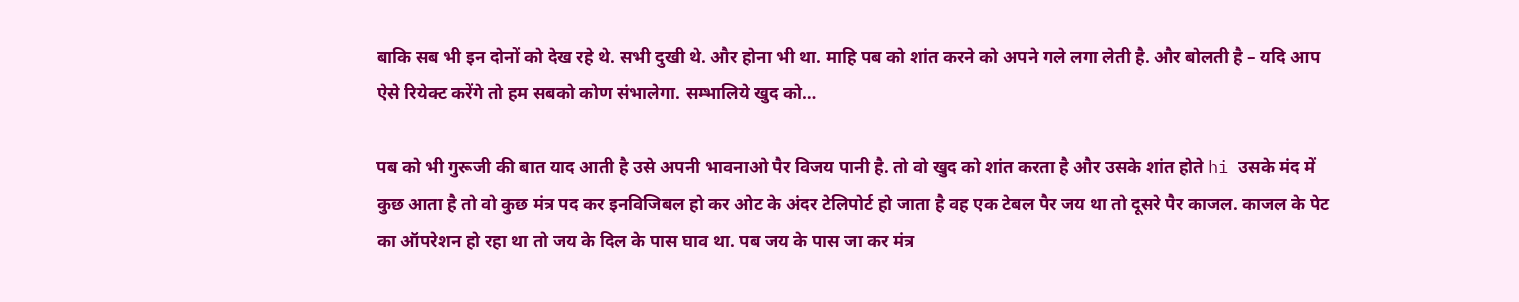बाकि सब भी इन दोनों को देख रहे थे. सभी दुखी थे. और होना भी था. माहि पब को शांत करने को अपने गले लगा लेती है. और बोलती है – यदि आप ऐसे रियेक्ट करेंगे तो हम सबको कोण संभालेगा. सम्भालिये खुद को…

पब को भी गुरूजी की बात याद आती है उसे अपनी भावनाओ पैर विजय पानी है. तो वो खुद को शांत करता है और उसके शांत होते hi उसके मंद में कुछ आता है तो वो कुछ मंत्र पद कर इनविजिबल हो कर ओट के अंदर टेलिपोर्ट हो जाता है वह एक टेबल पैर जय था तो दूसरे पैर काजल. काजल के पेट का ऑपरेशन हो रहा था तो जय के दिल के पास घाव था. पब जय के पास जा कर मंत्र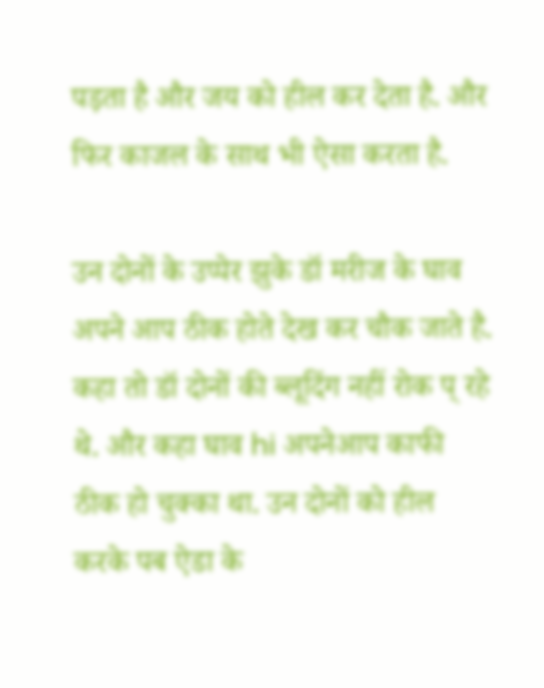पड़ता है और जय को हील कर देता है. और फिर काजल के साथ भी ऐसा करता है.

उन दोनों के उप्पेर झुके डॉ मरीज के घाव अपने आप ठीक होते देख कर चौक जाते है. कहा तो डॉ दोनों की ब्लूदिंग नहीं रोक प् रहे थे. और कहा घाव hi अपनेआप काफी ठीक हो चुक्का था. उन दोनों को हील करके पब ऐडा के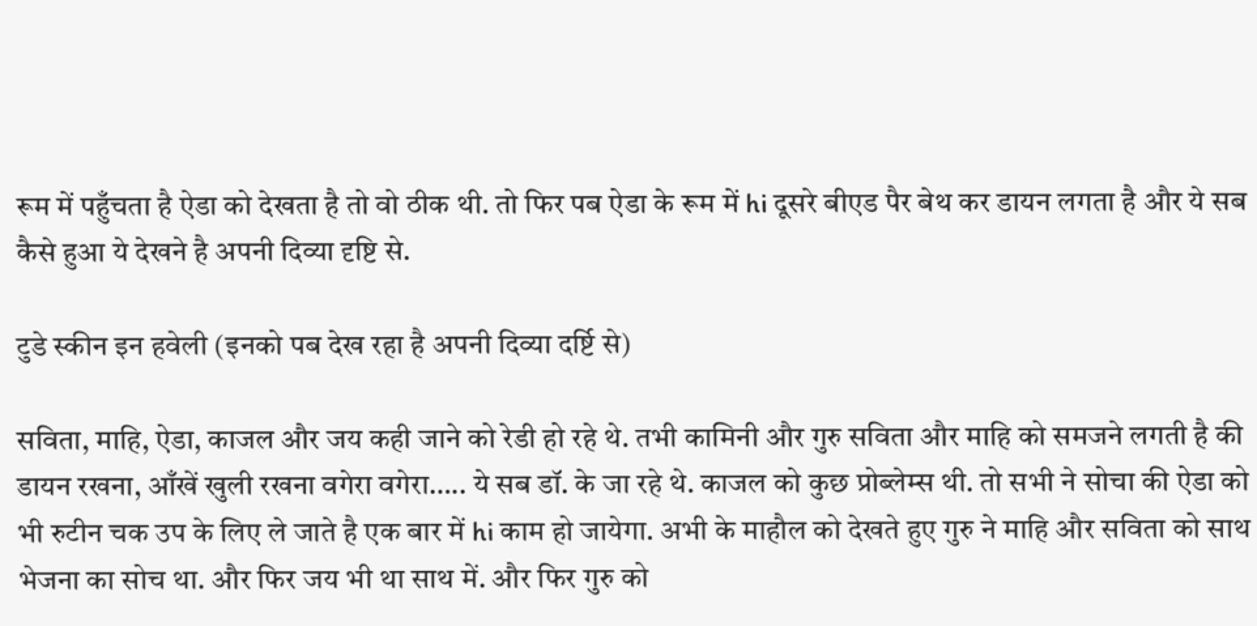रूम में पहुँचता है ऐडा को देखता है तो वो ठीक थी. तो फिर पब ऐडा के रूम में hi दूसरे बीएड पैर बेथ कर डायन लगता है और ये सब कैसे हुआ ये देखने है अपनी दिव्या दृष्टि से.

टुडे स्कीन इन हवेली (इनको पब देख रहा है अपनी दिव्या दर्ष्टि से)

सविता, माहि, ऐडा, काजल और जय कही जाने को रेडी हो रहे थे. तभी कामिनी और गुरु सविता और माहि को समजने लगती है की डायन रखना, आँखें खुली रखना वगेरा वगेरा….. ये सब डॉ. के जा रहे थे. काजल को कुछ प्रोब्लेम्स थी. तो सभी ने सोचा की ऐडा को भी रुटीन चक उप के लिए ले जाते है एक बार में hi काम हो जायेगा. अभी के माहौल को देखते हुए गुरु ने माहि और सविता को साथ भेजना का सोच था. और फिर जय भी था साथ में. और फिर गुरु को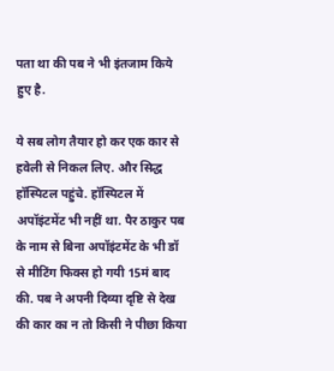पता था की पब ने भी इंतजाम किये हुए है.

ये सब लोग तैयार हो कर एक कार से हवेली से निकल लिए. और सिद्ध हॉस्पिटल पहुंचे. हॉस्पिटल में अपॉइंटमेंट भी नहीं था. पैर ठाकुर पब के नाम से बिना अपॉइंटमेंट के भी डॉ से मीटिंग फिक्स हो गयी 15मं बाद की. पब ने अपनी दिव्या दृष्टि से देख की कार का न तो किसी ने पीछा किया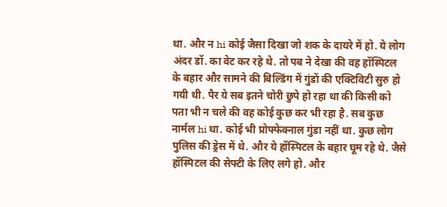था. और न hi कोई जैसा दिखा जो शक के दायरे में हो. ये लोग अंदर डॉ. का वेट कर रहे थे. तो पब ने देखा की वह हॉस्पिटल के बहार और सामने की बिल्डिंग में गुंडों की एक्टिविटी सुरु हो गयी थी. पैर ये सब इतने चोरी छुपे हो रहा था की किसी को पता भी न चले की वह कोई कुछ कर भी रहा है. सब कुछ नार्मल hi था. कोई भी प्रोफ्फेक्नाल गुंडा नहीं था. कुछ लोग पुलिस की ड्रेस में थे. और ये हॉस्पिटल के बहार घूम रहे थे. जैसे हॉस्पिटल की सेफ्टी के लिए लगे हो. और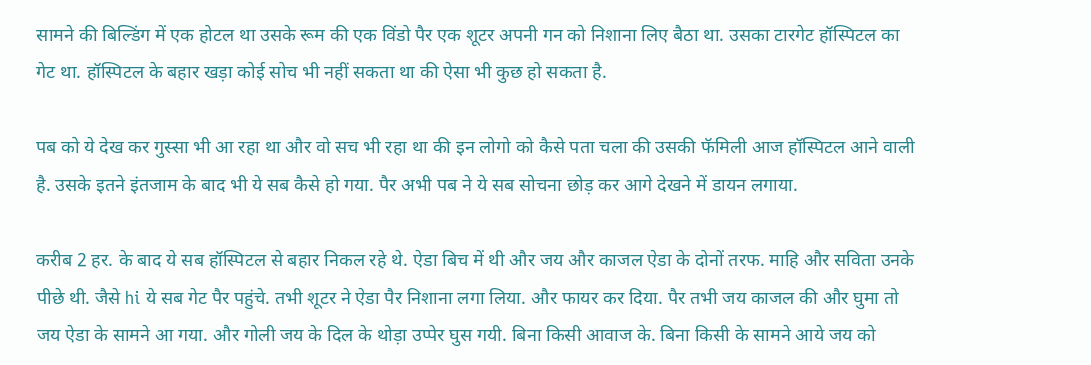सामने की बिल्डिंग में एक होटल था उसके रूम की एक विंडो पैर एक शूटर अपनी गन को निशाना लिए बैठा था. उसका टारगेट हॉस्पिटल का गेट था. हॉस्पिटल के बहार खड़ा कोई सोच भी नहीं सकता था की ऐसा भी कुछ हो सकता है.

पब को ये देख कर गुस्सा भी आ रहा था और वो सच भी रहा था की इन लोगो को कैसे पता चला की उसकी फॅमिली आज हॉस्पिटल आने वाली है. उसके इतने इंतजाम के बाद भी ये सब कैसे हो गया. पैर अभी पब ने ये सब सोचना छोड़ कर आगे देखने में डायन लगाया.

करीब 2 हर. के बाद ये सब हॉस्पिटल से बहार निकल रहे थे. ऐडा बिच में थी और जय और काजल ऐडा के दोनों तरफ. माहि और सविता उनके पीछे थी. जैसे hi ये सब गेट पैर पहुंचे. तभी शूटर ने ऐडा पैर निशाना लगा लिया. और फायर कर दिया. पैर तभी जय काजल की और घुमा तो जय ऐडा के सामने आ गया. और गोली जय के दिल के थोड़ा उप्पेर घुस गयी. बिना किसी आवाज के. बिना किसी के सामने आये जय को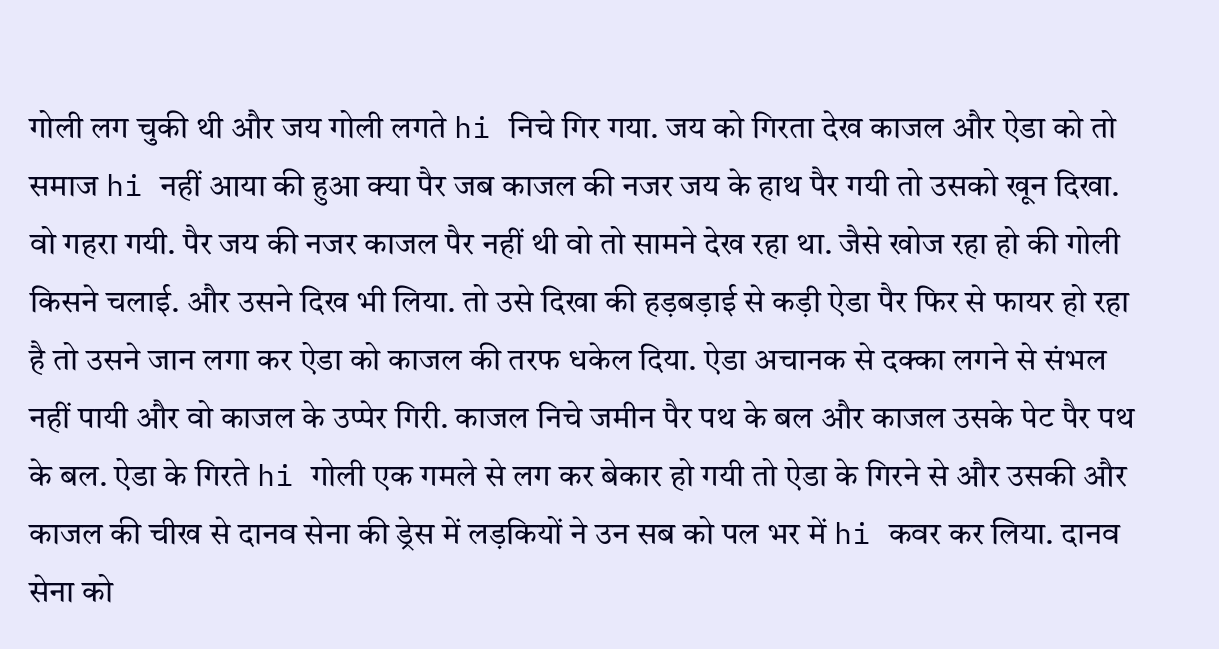गोली लग चुकी थी और जय गोली लगते hi निचे गिर गया. जय को गिरता देख काजल और ऐडा को तो समाज hi नहीं आया की हुआ क्या पैर जब काजल की नजर जय के हाथ पैर गयी तो उसको खून दिखा. वो गहरा गयी. पैर जय की नजर काजल पैर नहीं थी वो तो सामने देख रहा था. जैसे खोज रहा हो की गोली किसने चलाई. और उसने दिख भी लिया. तो उसे दिखा की हड़बड़ाई से कड़ी ऐडा पैर फिर से फायर हो रहा है तो उसने जान लगा कर ऐडा को काजल की तरफ धकेल दिया. ऐडा अचानक से दक्का लगने से संभल नहीं पायी और वो काजल के उप्पेर गिरी. काजल निचे जमीन पैर पथ के बल और काजल उसके पेट पैर पथ के बल. ऐडा के गिरते hi गोली एक गमले से लग कर बेकार हो गयी तो ऐडा के गिरने से और उसकी और काजल की चीख से दानव सेना की ड्रेस में लड़कियों ने उन सब को पल भर में hi कवर कर लिया. दानव सेना को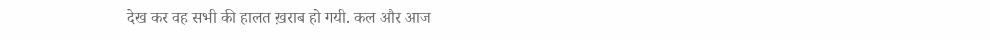देख कर वह सभी की हालत ख़राब हो गयी. कल और आज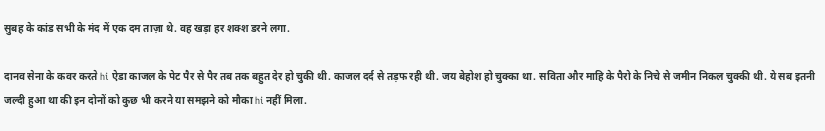सुबह के कांड सभी के मंद में एक दम ताज़ा थे. वह खड़ा हर शक्श डरने लगा.

दानव सेना के कवर करते hi ऐडा काजल के पेट पैर से पैर तब तक बहुत देर हो चुकी थी. काजल दर्द से तड़फ रही थी. जय बेहोश हो चुक्का था. सविता और माहि के पैरो के निचे से जमीन निकल चुक्की थी. ये सब इतनी जल्दी हुआ था की इन दोनों को कुछ भी करने या समझने को मौका hi नहीं मिला.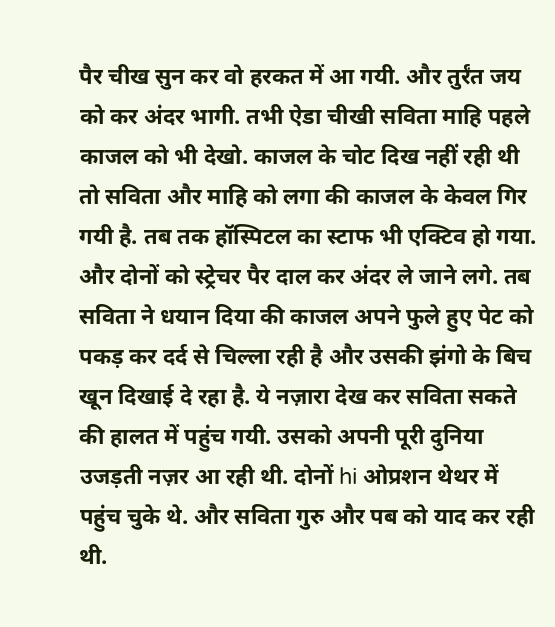पैर चीख सुन कर वो हरकत में आ गयी. और तुर्रंत जय को कर अंदर भागी. तभी ऐडा चीखी सविता माहि पहले काजल को भी देखो. काजल के चोट दिख नहीं रही थी तो सविता और माहि को लगा की काजल के केवल गिर गयी है. तब तक हॉस्पिटल का स्टाफ भी एक्टिव हो गया. और दोनों को स्ट्रेचर पैर दाल कर अंदर ले जाने लगे. तब सविता ने धयान दिया की काजल अपने फुले हुए पेट को पकड़ कर दर्द से चिल्ला रही है और उसकी झंगो के बिच खून दिखाई दे रहा है. ये नज़ारा देख कर सविता सकते की हालत में पहुंच गयी. उसको अपनी पूरी दुनिया उजड़ती नज़र आ रही थी. दोनों hi ओप्रशन थेथर में पहुंच चुके थे. और सविता गुरु और पब को याद कर रही थी.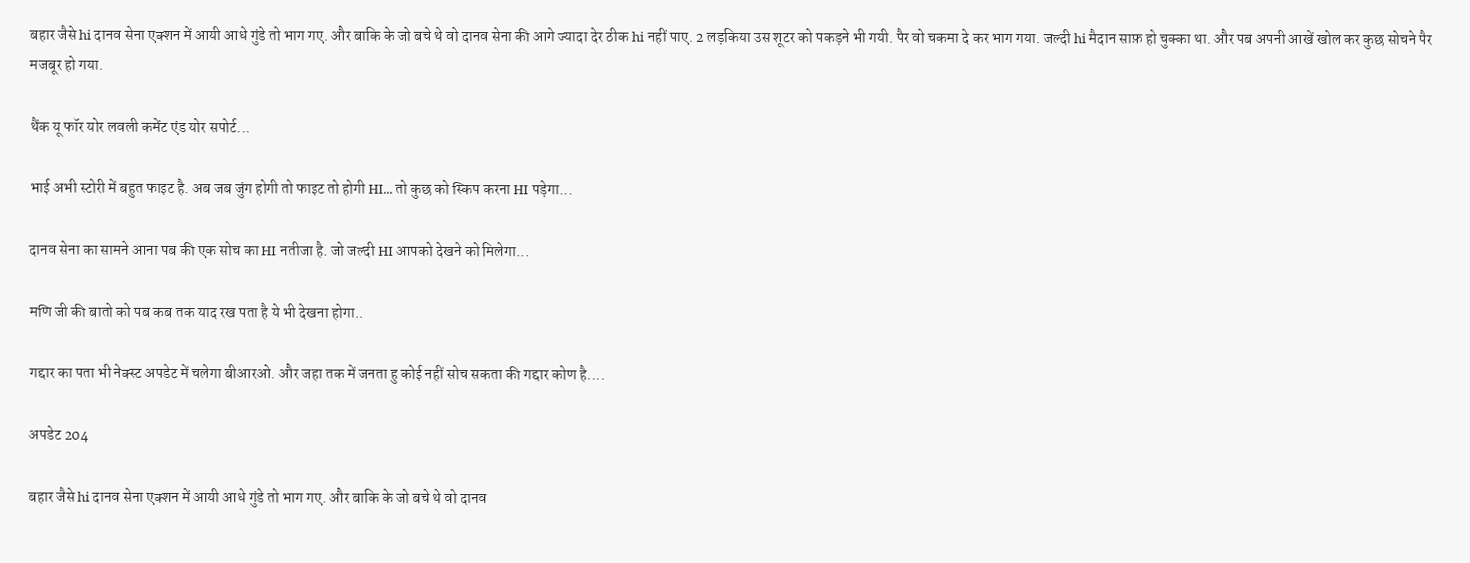बहार जैसे hi दानव सेना एक्शन में आयी आधे गुंडे तो भाग गए. और बाकि के जो बचे थे वो दानव सेना की आगे ज्यादा देर ठीक hi नहीं पाए. 2 लड़किया उस शूटर को पकड़ने भी गयी. पैर वो चकमा दे कर भाग गया. जल्दी hi मैदान साफ़ हो चुक्का था. और पब अपनी आखें खोल कर कुछ सोचने पैर मजबूर हो गया.

थैंक यू फॉर योर लवली कमेंट एंड योर सपोर्ट...

भाई अभी स्टोरी में बहुत फाइट है. अब जब जुंग होगी तो फाइट तो होगी HI... तो कुछ को स्किप करना HI पड़ेगा...

दानव सेना का सामने आना पब की एक सोच का HI नतीजा है. जो जल्दी HI आपको देखने को मिलेगा...

मणि जी की बातो को पब कब तक याद रख पता है ये भी देखना होगा..

गद्दार का पता भी नेक्स्ट अपडेट में चलेगा बीआरओ. और जहा तक में जनता हु कोई नहीं सोच सकता की गद्दार कोण है....

अपडेट 204

बहार जैसे hi दानव सेना एक्शन में आयी आधे गुंडे तो भाग गए. और बाकि के जो बचे थे वो दानव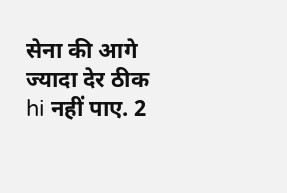सेना की आगे ज्यादा देर ठीक hi नहीं पाए. 2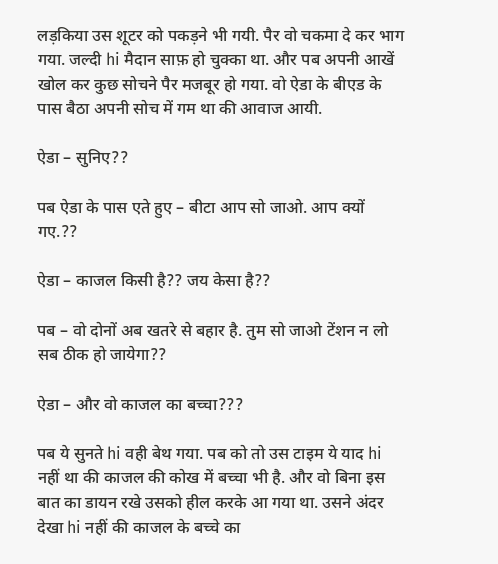लड़किया उस शूटर को पकड़ने भी गयी. पैर वो चकमा दे कर भाग गया. जल्दी hi मैदान साफ़ हो चुक्का था. और पब अपनी आखें खोल कर कुछ सोचने पैर मजबूर हो गया. वो ऐडा के बीएड के पास बैठा अपनी सोच में गम था की आवाज आयी.

ऐडा – सुनिए??

पब ऐडा के पास एते हुए – बीटा आप सो जाओ. आप क्यों गए.??

ऐडा – काजल किसी है?? जय केसा है??

पब – वो दोनों अब खतरे से बहार है. तुम सो जाओ टेंशन न लो सब ठीक हो जायेगा??

ऐडा – और वो काजल का बच्चा???

पब ये सुनते hi वही बेथ गया. पब को तो उस टाइम ये याद hi नहीं था की काजल की कोख में बच्चा भी है. और वो बिना इस बात का डायन रखे उसको हील करके आ गया था. उसने अंदर देखा hi नहीं की काजल के बच्चे का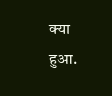क्या हुआ.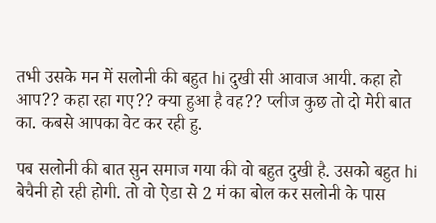तभी उसके मन में सलोनी की बहुत hi दुखी सी आवाज आयी. कहा हो आप?? कहा रहा गए?? क्या हुआ है वह?? प्लीज कुछ तो दो मेरी बात का. कबसे आपका वेट कर रही हु.

पब सलोनी की बात सुन समाज गया की वो बहुत दुखी है. उसको बहुत hi बेचैनी हो रही होगी. तो वो ऐडा से 2 मं का बोल कर सलोनी के पास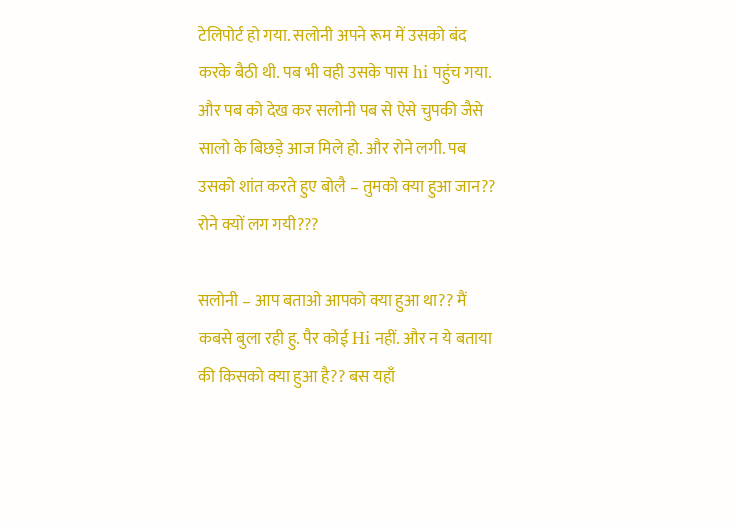टेलिपोर्ट हो गया. सलोनी अपने रूम में उसको बंद करके बैठी थी. पब भी वही उसके पास hi पहुंच गया. और पब को देख कर सलोनी पब से ऐसे चुपकी जैसे सालो के बिछड़े आज मिले हो. और रोने लगी. पब उसको शांत करते हुए बोलै – तुमको क्या हुआ जान?? रोने क्यों लग गयी???

सलोनी – आप बताओ आपको क्या हुआ था?? मैं कबसे बुला रही हु. पैर कोई Hi नहीं. और न ये बताया की किसको क्या हुआ है?? बस यहाँ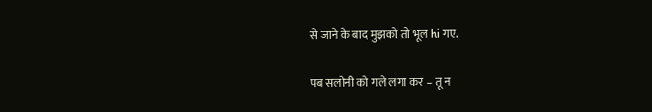से जाने के बाद मुझको तो भूल hi गए.

पब सलोनी को गले लगा कर – तू न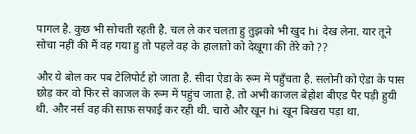पागल है. कुछ भी सोचती रहती है. चल ले कर चलता हु तुझको भी खुद hi देख लेना. यार तूने सोचा नहीं की मैं वह गया हु तो पहले वह के हालातो को देखूगा की तेरे को ??

और ये बोल कर पब टेलिपोर्ट हो जाता है. सीदा ऐडा के रूम में पहुँचता है. सलोनी को ऐडा के पास छोड़ कर वो फिर से काजल के रूम में पहुंच जाता है. तो अभी काजल बेहोश बीएड पैर पड़ी हुयी थी. और नर्स वह की साफ़ सफाई कर रही थी. चारो और खून hi खून बिखरा पड़ा था.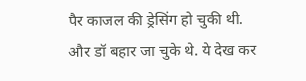पैर काजल की ड्रेसिंग हो चुकी थी. और डॉ बहार जा चुके थे. ये देख कर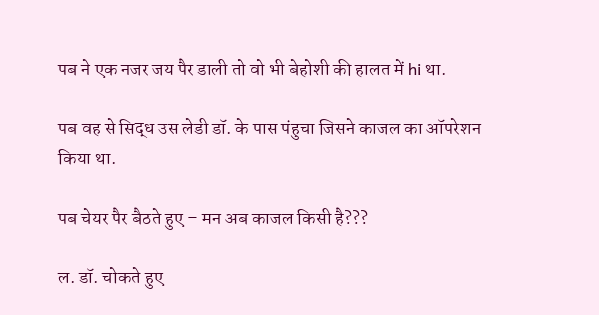पब ने एक नजर जय पैर डाली तो वो भी बेहोशी की हालत में hi था.

पब वह से सिद्ध उस लेडी डॉ. के पास पंहुचा जिसने काजल का ऑपरेशन किया था.

पब चेयर पैर बैठते हुए – मन अब काजल किसी है???

ल. डॉ. चोकते हुए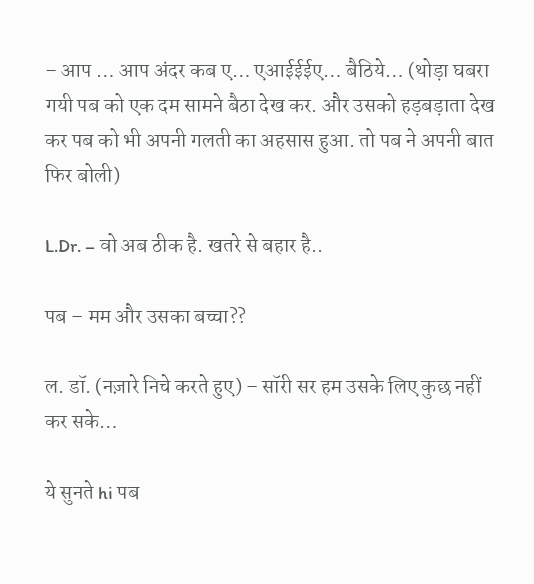– आप … आप अंदर कब ए… एआईईईए… बैठिये… (थोड़ा घबरा गयी पब को एक दम सामने बैठा देख कर. और उसको हड़बड़ाता देख कर पब को भी अपनी गलती का अहसास हुआ. तो पब ने अपनी बात फिर बोली)

L.Dr. – वो अब ठीक है. खतरे से बहार है..

पब – मम और उसका बच्चा??

ल. डॉ. (नज़ारे निचे करते हुए) – सॉरी सर हम उसके लिए कुछ नहीं कर सके…

ये सुनते hi पब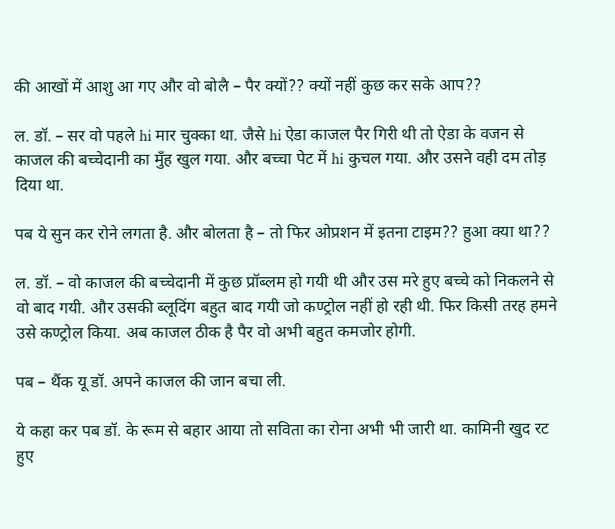की आखों में आशु आ गए और वो बोलै – पैर क्यों?? क्यों नहीं कुछ कर सके आप??

ल. डॉ. – सर वो पहले hi मार चुक्का था. जैसे hi ऐडा काजल पैर गिरी थी तो ऐडा के वजन से काजल की बच्चेदानी का मुँह खुल गया. और बच्चा पेट में hi कुचल गया. और उसने वही दम तोड़ दिया था.

पब ये सुन कर रोने लगता है. और बोलता है – तो फिर ओप्रशन में इतना टाइम?? हुआ क्या था??

ल. डॉ. – वो काजल की बच्चेदानी में कुछ प्रॉब्लम हो गयी थी और उस मरे हुए बच्चे को निकलने से वो बाद गयी. और उसकी ब्लूदिंग बहुत बाद गयी जो कण्ट्रोल नहीं हो रही थी. फिर किसी तरह हमने उसे कण्ट्रोल किया. अब काजल ठीक है पैर वो अभी बहुत कमजोर होगी.

पब – थैंक यू डॉ. अपने काजल की जान बचा ली.

ये कहा कर पब डॉ. के रूम से बहार आया तो सविता का रोना अभी भी जारी था. कामिनी खुद रट हुए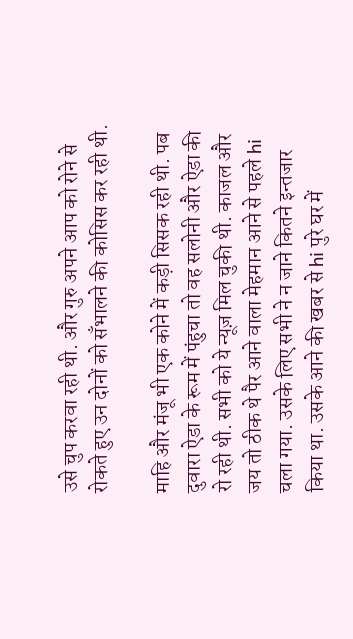उसे चुप करवा रही थी. और गुरु अपने आप को रोने से रोकते हुए उन दोनों को सँभालने की कोसिस कर रही थी.

माहि और मंजू भी एक कोने में कड़ी सिसक रही थी. पब दुवारा ऐडा के रूम में पंहुचा तो वह सलोनी और ऐडा की रो रही थी. सभी को ये न्यूज़ मिल चुकी थी. काजल और जय तो ठीक थे पैर आने वाला मेहमान आने से पहले hi चला गया. उसके लिए सभी ने न जाने कितने इन्तजार किया था. उसके आने की खबर से hi पुरे घर में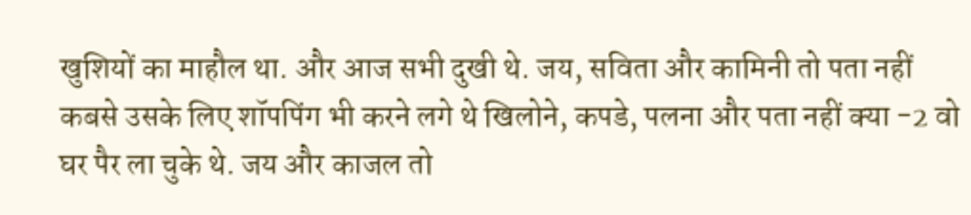खुशियों का माहौल था. और आज सभी दुखी थे. जय, सविता और कामिनी तो पता नहीं कबसे उसके लिए शॉपपिंग भी करने लगे थे खिलोने, कपडे, पलना और पता नहीं क्या -2 वो घर पैर ला चुके थे. जय और काजल तो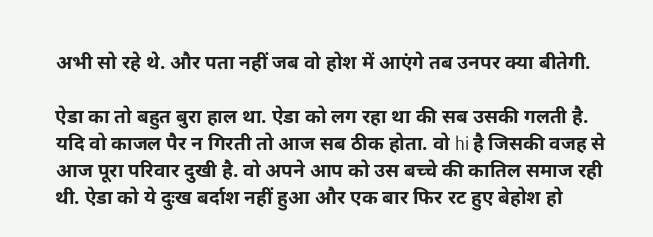अभी सो रहे थे. और पता नहीं जब वो होश में आएंगे तब उनपर क्या बीतेगी.

ऐडा का तो बहुत बुरा हाल था. ऐडा को लग रहा था की सब उसकी गलती है. यदि वो काजल पैर न गिरती तो आज सब ठीक होता. वो hi है जिसकी वजह से आज पूरा परिवार दुखी है. वो अपने आप को उस बच्चे की कातिल समाज रही थी. ऐडा को ये दुःख बर्दाश नहीं हुआ और एक बार फिर रट हुए बेहोश हो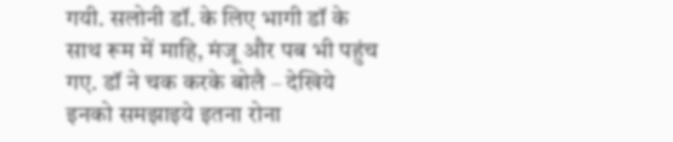गयी. सलोनी डॉ. के लिए भागी डॉ के साथ रूम में माहि, मंजू और पब भी पहुंच गए. डॉ ने चक करके बोलै – देखिये इनको समझाइये इतना रोना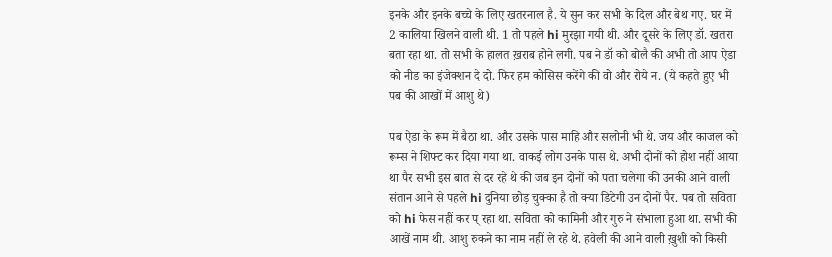इनके और इनके बच्चे के लिए खतरनाल है. ये सुन कर सभी के दिल और बेथ गए. घर में 2 कालिया खिलने वाली थी. 1 तो पहले hi मुरझा गयी थी. और दूसरे के लिए डॉ. खतरा बता रहा था. तो सभी के हालत ख़राब होने लगी. पब ने डॉ को बोलै की अभी तो आप ऐडा को नीड का इंजेक्शन दे दो. फिर हम कोसिस करेंगे की वो और रोये न. (ये कहते हुए भी पब की आखों में आशु थे)

पब ऐडा के रूम में बैठा था. और उसके पास माहि और सलोनी भी थे. जय और काजल को रूम्स ने शिफ्ट कर दिया गया था. वाकई लोग उनके पास थे. अभी दोनों को होश नहीं आया था पैर सभी इस बात से दर रहे थे की जब इन दोनों को पता चलेगा की उनकी आने वाली संतान आने से पहले hi दुनिया छोड़ चुक्का है तो क्या डिटेगी उन दोनों पैर. पब तो सविता को hi फेस नहीं कर प् रहा था. सविता को कामिनी और गुरु ने संभाला हुआ था. सभी की आखें नाम थी. आशु रुकने का नाम नहीं ले रहे थे. हवेली की आने वाली ख़ुशी को किसी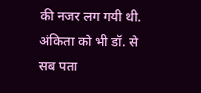की नजर लग गयी थी. अंकिता को भी डॉ. से सब पता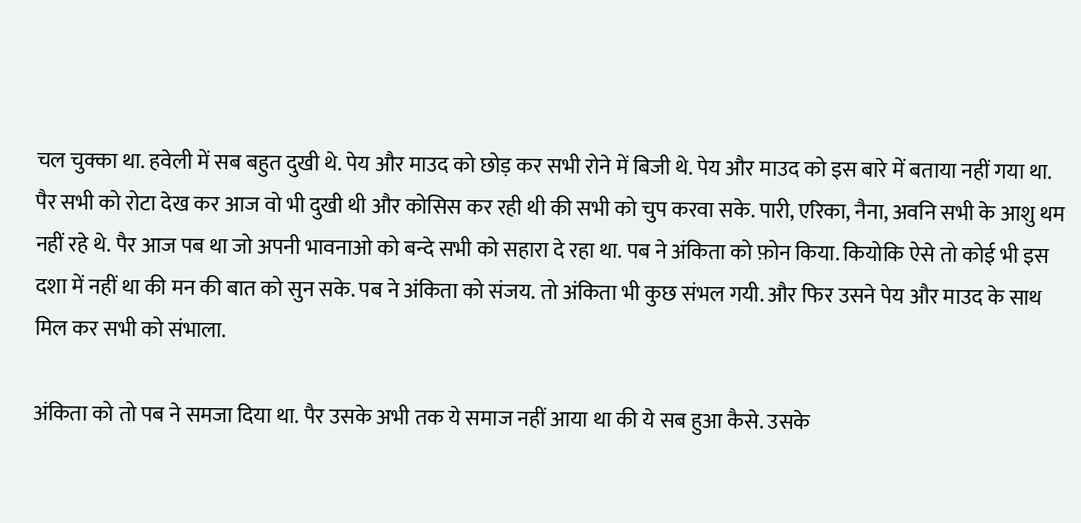चल चुक्का था. हवेली में सब बहुत दुखी थे. पेय और माउद को छोड़ कर सभी रोने में बिजी थे. पेय और माउद को इस बारे में बताया नहीं गया था. पैर सभी को रोटा देख कर आज वो भी दुखी थी और कोसिस कर रही थी की सभी को चुप करवा सके. पारी, एरिका, नैना, अवनि सभी के आशु थम नहीं रहे थे. पैर आज पब था जो अपनी भावनाओ को बन्दे सभी को सहारा दे रहा था. पब ने अंकिता को फ़ोन किया. कियोकि ऐसे तो कोई भी इस दशा में नहीं था की मन की बात को सुन सके. पब ने अंकिता को संजय. तो अंकिता भी कुछ संभल गयी. और फिर उसने पेय और माउद के साथ मिल कर सभी को संभाला.

अंकिता को तो पब ने समजा दिया था. पैर उसके अभी तक ये समाज नहीं आया था की ये सब हुआ कैसे. उसके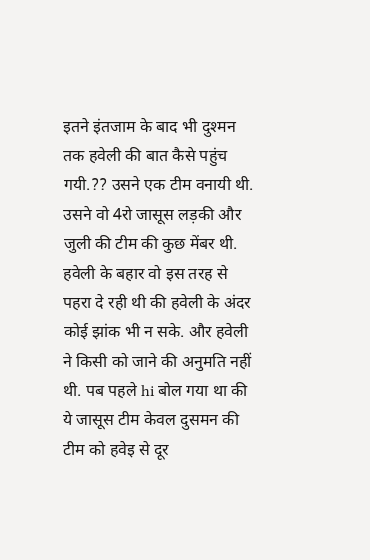इतने इंतजाम के बाद भी दुश्मन तक हवेली की बात कैसे पहुंच गयी.?? उसने एक टीम वनायी थी. उसने वो 4रो जासूस लड़की और जुली की टीम की कुछ मेंबर थी. हवेली के बहार वो इस तरह से पहरा दे रही थी की हवेली के अंदर कोई झांक भी न सके. और हवेली ने किसी को जाने की अनुमति नहीं थी. पब पहले hi बोल गया था की ये जासूस टीम केवल दुसमन की टीम को हवेइ से दूर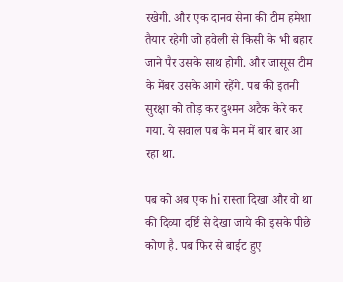रखेगी. और एक दानव सेना की टीम हमेशा तैयार रहेगी जो हवेली से किसी के भी बहार जाने पैर उसके साथ होगी. और जासूस टीम के मेंबर उसके आगे रहेंगे. पब की इतनी सुरक्षा को तोड़ कर दुश्मन अटैक केरे कर गया. ये सवाल पब के मन में बार बार आ रहा था.

पब को अब एक hi रास्ता दिखा और वो था की दिव्या दर्ष्टि से देखा जाये की इसके पीछे कोण है. पब फिर से बाईट हुए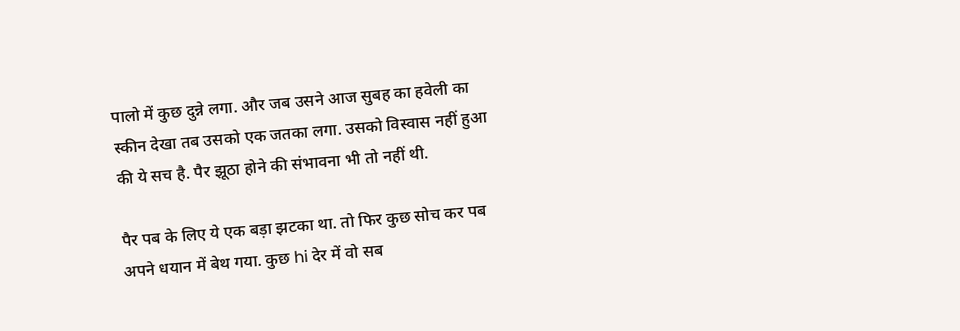पालो में कुछ दुन्ने लगा. और जब उसने आज सुबह का हवेली का स्कीन देखा तब उसको एक जतका लगा. उसको विस्वास नहीं हुआ की ये सच है. पैर झूठा होने की संभावना भी तो नहीं थी.

पैर पब के लिए ये एक बड़ा झटका था. तो फिर कुछ सोच कर पब अपने धयान में बेथ गया. कुछ hi देर में वो सब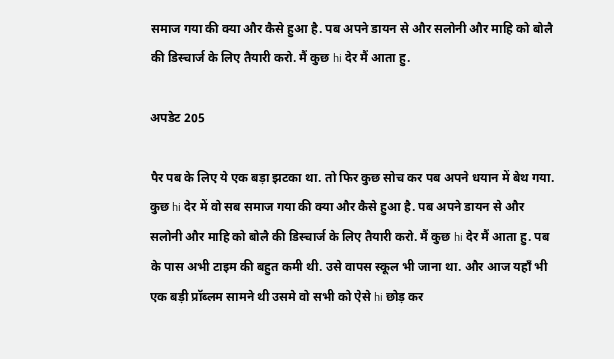समाज गया की क्या और कैसे हुआ है. पब अपने डायन से और सलोनी और माहि को बोलै की डिस्चार्ज के लिए तैयारी करो. मैं कुछ hi देर मैं आता हु.

अपडेट 205

पैर पब के लिए ये एक बड़ा झटका था. तो फिर कुछ सोच कर पब अपने धयान में बेथ गया. कुछ hi देर में वो सब समाज गया की क्या और कैसे हुआ है. पब अपने डायन से और सलोनी और माहि को बोलै की डिस्चार्ज के लिए तैयारी करो. मैं कुछ hi देर मैं आता हु. पब के पास अभी टाइम की बहुत कमी थी. उसे वापस स्कूल भी जाना था. और आज यहाँ भी एक बड़ी प्रॉब्लम सामने थी उसमे वो सभी को ऐसे hi छोड़ कर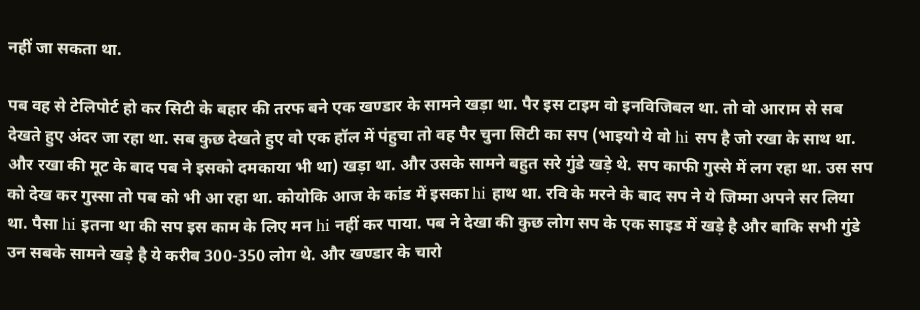नहीं जा सकता था.

पब वह से टेलिपोर्ट हो कर सिटी के बहार की तरफ बने एक खण्डार के सामने खड़ा था. पैर इस टाइम वो इनविजिबल था. तो वो आराम से सब देखते हुए अंदर जा रहा था. सब कुछ देखते हुए वो एक हॉल में पंहुचा तो वह पैर चुना सिटी का सप (भाइयो ये वो hi सप है जो रखा के साथ था. और रखा की मूट के बाद पब ने इसको दमकाया भी था) खड़ा था. और उसके सामने बहुत सरे गुंडे खड़े थे. सप काफी गुस्से में लग रहा था. उस सप को देख कर गुस्सा तो पब को भी आ रहा था. कोयोकि आज के कांड में इसका hi हाथ था. रवि के मरने के बाद सप ने ये जिम्मा अपने सर लिया था. पैसा hi इतना था की सप इस काम के लिए मन hi नहीं कर पाया. पब ने देखा की कुछ लोग सप के एक साइड में खड़े है और बाकि सभी गुंडे उन सबके सामने खड़े है ये करीब 300-350 लोग थे. और खण्डार के चारो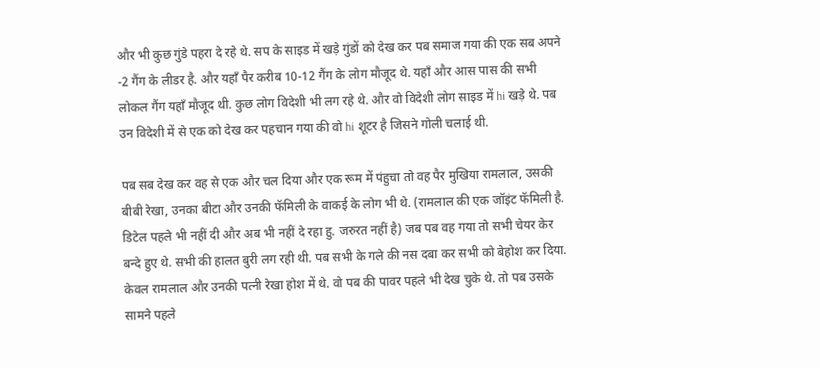और भी कुछ गुंडे पहरा दे रहे थे. सप के साइड में खड़े गुंडों को देख कर पब समाज गया की एक सब अपने -2 गैंग के लीडर है. और यहाँ पैर करीब 10-12 गैंग के लोग मौजूद थे. यहाँ और आस पास की सभी लोकल गैंग यहाँ मौजूद थी. कुछ लोग विदेशी भी लग रहे थे. और वो विदेशी लोग साइड में hi खड़े थे. पब उन विदेशी में से एक को देख कर पहचान गया की वो hi शूटर है जिसने गोली चलाई थी.

पब सब देख कर वह से एक और चल दिया और एक रूम में पंहुचा तो वह पैर मुखिया रामलाल, उसकी बीबी रेखा, उनका बीटा और उनकी फॅमिली के वाकई के लोग भी थे. (रामलाल की एक जॉइंट फॅमिली है. डिटेल पहले भी नहीं दी और अब भी नहीं दे रहा हु. जरुरत नहीं है) जब पब वह गया तो सभी चेयर केर बन्दे हुए थे. सभी की हालत बुरी लग रही थी. पब सभी के गले की नस दबा कर सभी को बेहोश कर दिया. केवल रामलाल और उनकी पत्नी रेखा होश में थे. वो पब की पावर पहले भी देख चुके थे. तो पब उसके सामने पहले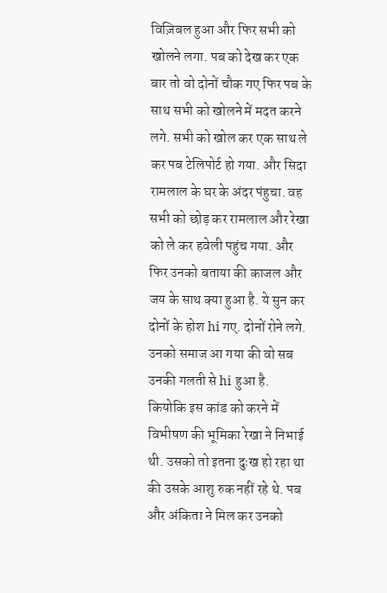विज़िबल हुआ और फिर सभी को खोलने लगा. पब को देख कर एक बार तो वो दोनों चौक गए फिर पब के साथ सभी को खोलने में मदत करने लगे. सभी को खोल कर एक साथ ले कर पब टेलिपोर्ट हो गया. और सिदा रामलाल के घर के अंदर पंहुचा. वह सभी को छोड़ कर रामलाल और रेखा को ले कर हवेली पहुंच गया. और फिर उनको बताया की काजल और जय के साथ क्या हुआ है. ये सुन कर दोनों के होश hi गए. दोनों रोने लगे. उनको समाज आ गया की वो सब उनकी गलती से hi हुआ है. कियोकि इस कांड को करने में विभीषण की भूमिका रेखा ने निभाई थी. उसको तो इतना दुःख हो रहा था की उसके आशु रुक नहीं रहे थे. पब और अंकिता ने मिल कर उनको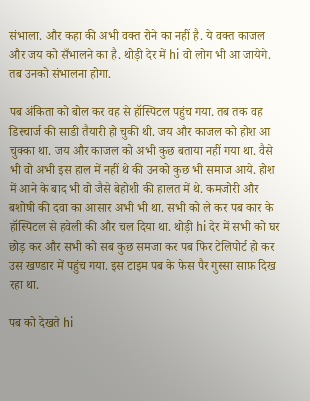संभाला. और कहा की अभी वक्त रोने का नहीं है. ये वक्त काजल और जय को सँभालने का है. थोड़ी देर में hi वो लोग भी आ जायेगे. तब उनको संभालना होगा.

पब अंकिता को बोल कर वह से हॉस्पिटल पहुंच गया. तब तक वह डिस्चार्ज की साडी तैयारी हो चुकी थी. जय और काजल को होश आ चुक्का था. जय और काजल को अभी कुछ बताया नहीं गया था. वैसे भी वो अभी इस हाल में नहीं थे की उनको कुछ भी समाज आये. होश में आने के बाद भी वो जैसे बेहोशी की हालत में थे. कमजोरी और बशोषी की दवा का आसार अभी भी था. सभी को ले कर पब कार के हॉस्पिटल से हवेली की और चल दिया था. थोड़ी hi देर में सभी को घर छोड़ कर और सभी को सब कुछ समजा कर पब फिर टेलिपोर्ट हो कर उस खण्डार में पहुंच गया. इस टाइम पब के फेस पैर गुस्सा साफ़ दिख रहा था.

पब को देखते hi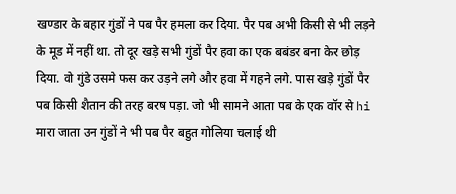खण्डार के बहार गुंडों ने पब पैर हमला कर दिया. पैर पब अभी किसी से भी लड़ने के मूड में नहीं था. तो दूर खड़े सभी गुंडों पैर हवा का एक बबंडर बना केर छोड़ दिया. वो गुंडे उसमे फस कर उड़ने लगे और हवा में गहने लगे. पास खड़े गुंडों पैर पब किसी शैतान की तरह बरष पड़ा. जो भी सामने आता पब के एक वॉर से hi मारा जाता उन गुंडों ने भी पब पैर बहुत गोलिया चलाई थी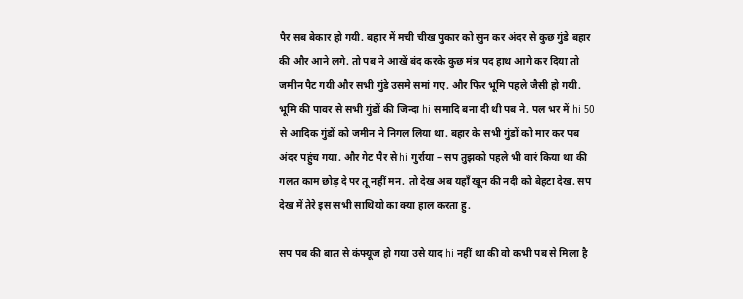पैर सब बेकार हो गयी. बहार में मची चीख पुकार को सुन कर अंदर से कुछ गुंडे बहार की और आने लगे. तो पब ने आखें बंद करके कुछ मंत्र पद हाथ आगे कर दिया तो जमीन पैट गयी और सभी गुंडे उसमे समां गए. और फिर भूमि पहले जैसी हो गयी. भूमि की पावर से सभी गुंडों की जिन्दा hi समादि बना दी थी पब ने. पल भर में hi 50 से आदिक गुंडों को जमीन ने निगल लिया था. बहार के सभी गुंडों को मार कर पब अंदर पहुंच गया. और गेट पैर से hi गुर्राया – सप तुझको पहले भी वारं किया था की गलत काम छोड़ दे पर तू नहीं मन. तो देख अब यहाँ खून की नदी को बेहटा देख. सप देख में तेरे इस सभी साथियो का क्या हाल करता हु.

सप पब की बात से कंफ्यूज हो गया उसे याद hi नहीं था की वो कभी पब से मिला है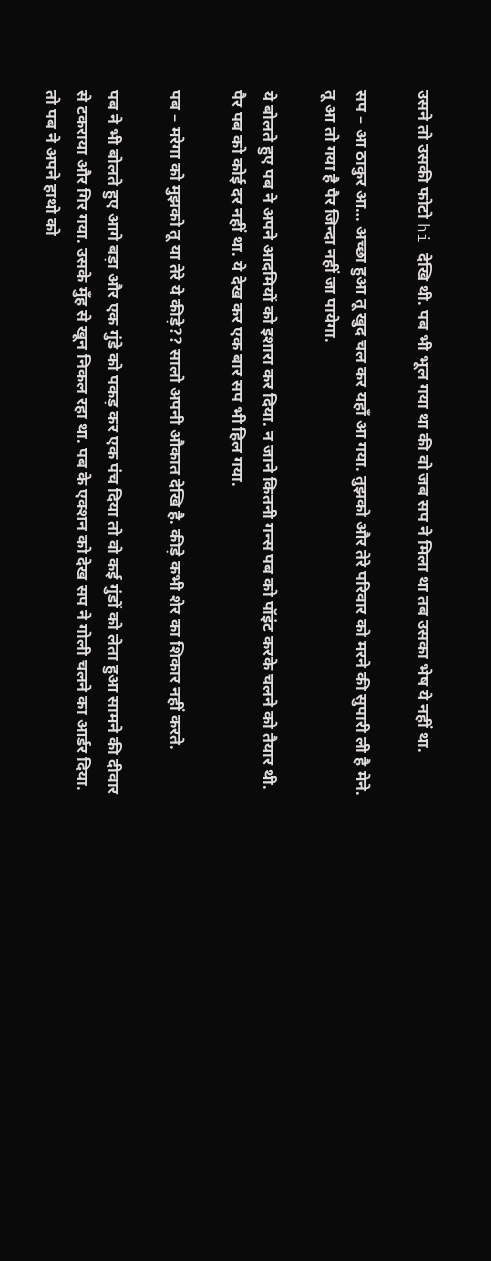उसने तो उसकी फोटो hi देखि थी. पब भी भूल गया था की वो जब सप ने मिला था तब उसका भेष ये नहीं था.

सप – आ ठाकुर आ… अच्छा हुआ तू खुद चल कर यहाँ आ गया. तुझको और तेरे परिवार को मरने की सुपारी ली है मेने. तू आ तो गया है पैर जिन्दा नहीं जा पायेगा.

ये बोलते हुए पब ने अपने आदमियों को इशारा कर दिया. न जाने कितनी गन्स पब को पॉइंट करके चलने को तैयार थी. पैर पब को कोई दर नहीं था. ये देख कर एक बार सप भी हिल गया.

पब – मरेगा को मुझको तू या तेरे ये कीड़े?? सालो अपनी औकात देखि है. कीड़े कभी शेर का शिकार नहीं करते.

पब ने भी बोलते हुए आगे बड़ा और एक गुंडे को पकड़ कर एक पंच दिया तो वो कई गुंडों को लेता हुआ सामने की दीवार से टकराया और गिर गया. उसके मुँह से खून निकल रहा था. पब के एक्शन को देख सप ने गोली चलने का आर्डर दिया. तो पब ने अपने हाथो को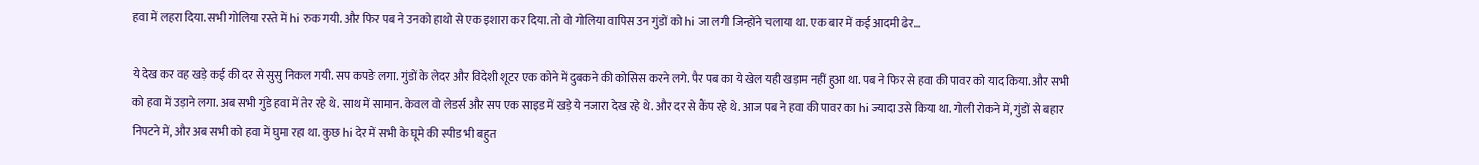हवा में लहरा दिया. सभी गोलिया रस्ते में hi रुक गयी. और फिर पब ने उनको हाथो से एक इशारा कर दिया. तो वो गोलिया वापिस उन गुंडों को hi जा लगी जिन्होंने चलाया था. एक बार में कई आदमी ढेर…

ये देख कर वह खड़े कई की दर से सुसु निकल गयी. सप कपङे लगा. गुंडों के लेदर और विदेशी शूटर एक कोने में दुबकने की कोसिस करने लगे. पैर पब का ये खेल यही खड़ाम नहीं हुआ था. पब ने फिर से हवा की पावर को याद किया. और सभी को हवा में उड़ाने लगा. अब सभी गुंडे हवा में तेर रहे थे. साथ में सामान. केवल वो लेडर्स और सप एक साइड में खड़े ये नजारा देख रहे थे. और दर से कैंप रहे थे. आज पब ने हवा की पावर का hi ज्यादा उसे किया था. गोली रोकने में, गुंडों से बहार निपटने में, और अब सभी को हवा में घुमा रहा था. कुछ hi देर में सभी के घूमे की स्पीड भी बहुत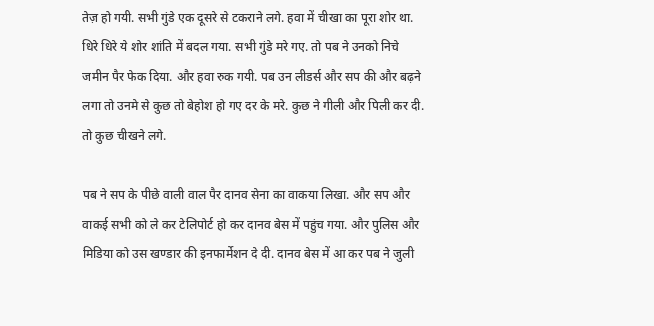तेज़ हो गयी. सभी गुंडे एक दूसरे से टकराने लगे. हवा में चीखा का पूरा शोर था. धिरे धिरे ये शोर शांति में बदल गया. सभी गुंडे मरे गए. तो पब ने उनको निचे जमीन पैर फेक दिया. और हवा रुक गयी. पब उन लीडर्स और सप की और बढ़ने लगा तो उनमे से कुछ तो बेहोश हो गए दर के मरे. कुछ ने गीली और पिली कर दी. तो कुछ चीखने लगे.

पब ने सप के पीछे वाली वाल पैर दानव सेना का वाकया लिखा. और सप और वाकई सभी को ले कर टेलिपोर्ट हो कर दानव बेस में पहुंच गया. और पुलिस और मिडिया को उस खण्डार की इनफार्मेशन दे दी. दानव बेस में आ कर पब ने जुली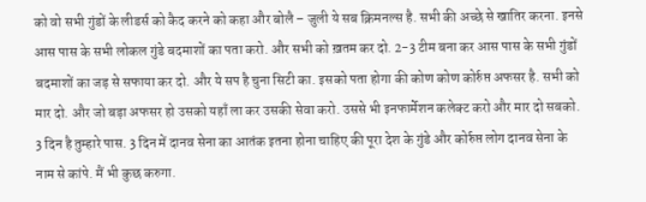को वो सभी गुंडों के लीडर्स को कैद करने को कहा और बोलै – जुली ये सब क्रिमनल्स है. सभी की अच्छे से खातिर करना. इनसे आस पास के सभी लोकल गुंडे बदमाशों का पता करो. और सभी को ख़तम कर दो. 2-3 टीम बना कर आस पास के सभी गुंडों बदमाशों का जड़ से सफाया कर दो. और ये सप है चुना सिटी का. इसको पता होगा की कोण कोण कोर्रुप्त अफसर है. सभी को मार दो. और जो बड़ा अफसर हो उसको यहाँ ला कर उसकी सेवा करो. उससे भी इनफार्मेशन कलेक्ट करो और मार दो सबको. 3 दिन है तुम्हारे पास. 3 दिन में दानव सेना का आतंक इतना होना चाहिए की पूरा देश के गुंडे और कोर्रुप्त लोग दानव सेना के नाम से कांपे. मैं भी कुछ करुगा.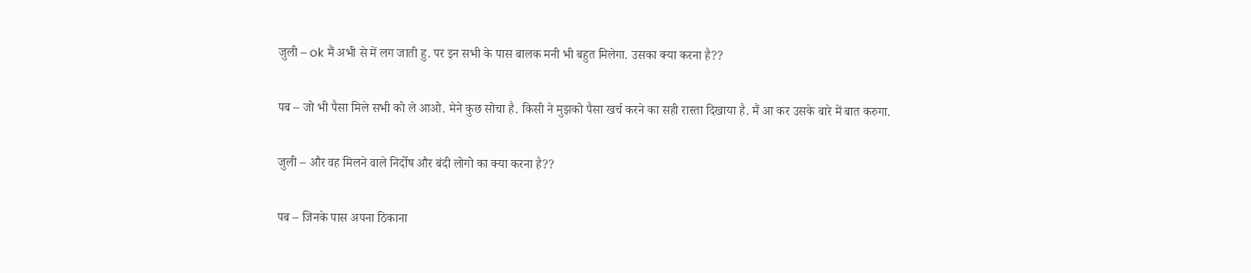जुली – ok मैं अभी से में लग जाती हु. पर इन सभी के पास बालक मनी भी बहुत मिलेगा. उसका क्या करना है??

पब – जो भी पैसा मिले सभी को ले आओ. मेने कुछ सोचा है. किसी ने मुझको पैसा खर्च करने का सही रास्ता दिखाया है. मैं आ कर उसके बारे में बात करुगा.

जुली – और वह मिलने वाले निर्दोष और बंदी लोगो का क्या करना है??

पब – जिनके पास अपना ठिकाना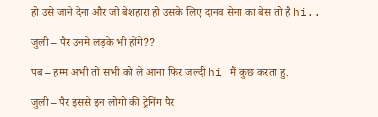हो उसे जाने देना और जो बेशहारा हो उसके लिए दानव सेना का बेस तो है hi..

जुली – पैर उनमे लड़के भी होंगे??

पब – हम्म अभी तो सभी को ले आना फिर जल्दी hi मैं कुछ करता हु.

जुली – पैर इससे इन लोगो की ट्रेनिंग पैर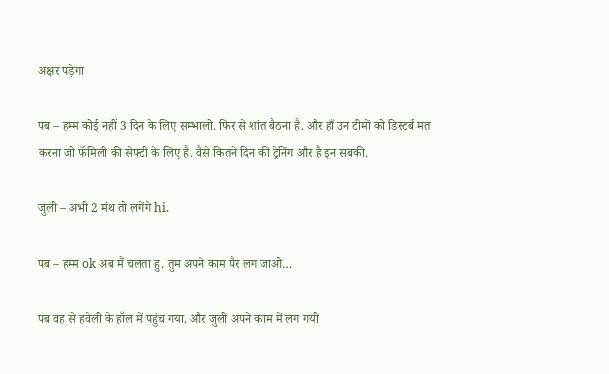अक्षर पड़ेगा

पब – हम्म कोई नहीं 3 दिन के लिए सम्भालो. फिर से शांत बैठना है. और हाँ उन टीमों को डिस्टर्ब मत करना जो फॅमिली की सेफ्टी के लिए है. वैसे कितने दिन की ट्रेनिंग और है इन सबकी.

जुली – अभी 2 मंथ तो लगेंगे hi.

पब – हम्म ok अब मैं चलता हु. तुम अपने काम पैर लग जाओ…

पब वह से हवेली के हॉल में पहुंच गया. और जुली अपने काम में लग गयी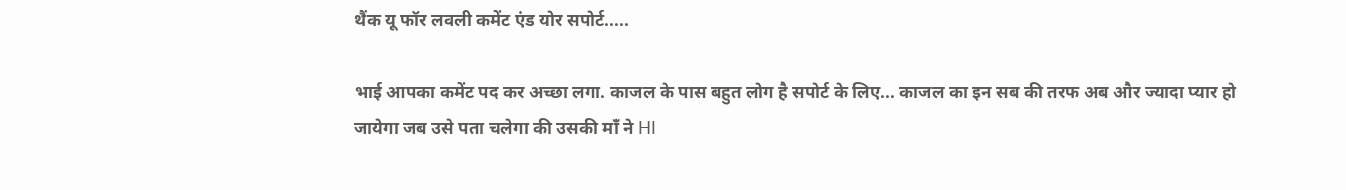थैंक यू फॉर लवली कमेंट एंड योर सपोर्ट.....

भाई आपका कमेंट पद कर अच्छा लगा. काजल के पास बहुत लोग है सपोर्ट के लिए... काजल का इन सब की तरफ अब और ज्यादा प्यार हो जायेगा जब उसे पता चलेगा की उसकी माँ ने HI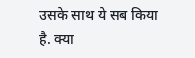उसके साथ ये सब किया है. क्या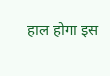हाल होगा इस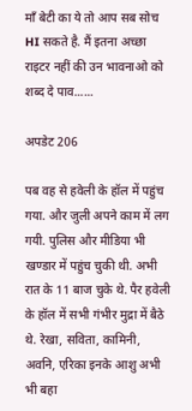माँ बेटी का ये तो आप सब सोच HI सकते है. मैं इतना अच्छा राइटर नहीं की उन भावनाओ को शब्द दे पाव......

अपडेट 206

पब वह से हवेली के हॉल में पहुंच गया. और जुली अपने काम में लग गयी. पुलिस और मीडिया भी खण्डार में पहुंच चुकी थी. अभी रात के 11 बाज चुके थे. पैर हवेली के हॉल में सभी गंभीर मुद्रा में बैठे थे. रेखा, सविता, कामिनी, अवनि, एरिका इनके आशु अभी भी बहा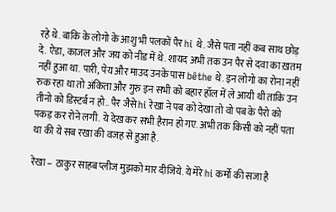रहे थे. बाकि के लोगो के आशु भी पलकों पैर hi थे. जैसे पता नहीं कब साथ छोड़ दे. ऐडा, काजल और जय को नीड में थे. शायद अभी तक उन पैर से दवा का ख़तम नहीं हुआ था. पारी, पेय और माउद उनके पास bêthe थे. इन लोगो का रोना नहीं रुक रहा था तो अंकिता और गुरु इन सभी को बहार हॉल में ले आयी थी ताकि उन तीनो को डिस्टर्ब न हो.. पैर जैसे hi रेखा ने पब को देखा तो वो पब के पैरो को पकड़ कर रोने लगी. ये देख कर सभी हैरान हो गए. अभी तक किसी को नहीं पता था की ये सब रखा की वजह से हुआ है.

रेखा – ठाकुर साहब प्लीज मुझको मार दीजिये. ये मेरे hi कर्मो की सजा है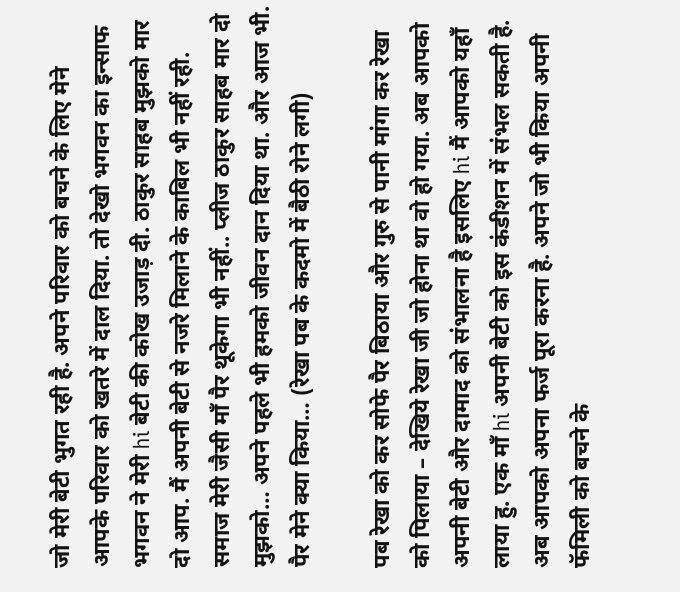जो मेरी बेटी भुगत रही है. अपने परिवार को बचने के लिए मेने आपके परिवार को खतरे में दाल दिया. तो देखो भगवन का इन्साफ भगवन ने मेरी hi बेटी की कोख उजाड़ दी. ठाकुर साहब मुझको मार दो आप. मैं अपनी बेटी से नजरे मिलाने के काबिल भी नहीं रही. समाज मेरी जैसी माँ पैर थूकेगा भी नहीं.. प्लीज ठाकुर साहब मार दो मुझको… अपने पहले भी हमको जीवन दान दिया था. और आज भी. पैर मेने क्या किया… (रेखा पब के कदमो में बैठी रोने लगी)

पब रेखा को कर सोफे पैर बिठाया और गुरु से पानी मांगा कर रेखा को पिलाया – देखिये रेखा जी जो होना था वो हो गया. अब आपको अपनी बेटी और दामाद को संभालना है इसलिए hi मैं आपको यहाँ लाया हु. एक माँ hi अपनी बेटी को इस कंडीशन में संभल सकती है. अब आपको अपना फर्ज पूरा करना है. अपने जो भी किया अपनी फॅमिली को बचने के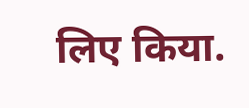लिए किया.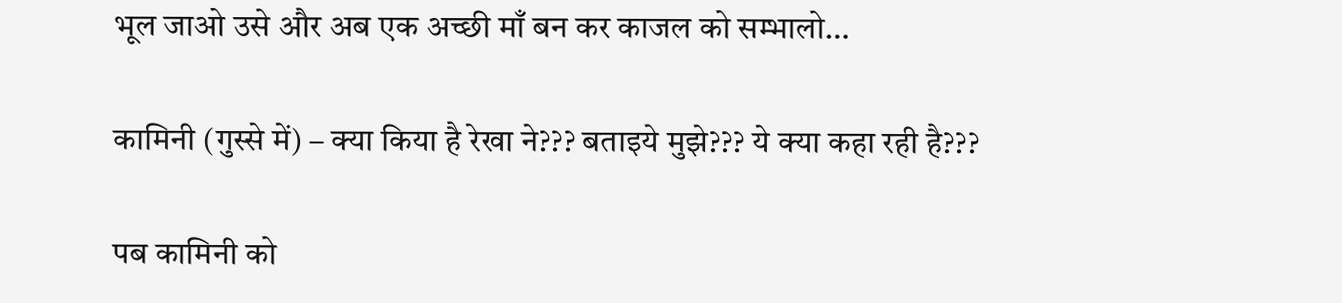भूल जाओ उसे और अब एक अच्छी माँ बन कर काजल को सम्भालो…

कामिनी (गुस्से में) – क्या किया है रेखा ने??? बताइये मुझे??? ये क्या कहा रही है???

पब कामिनी को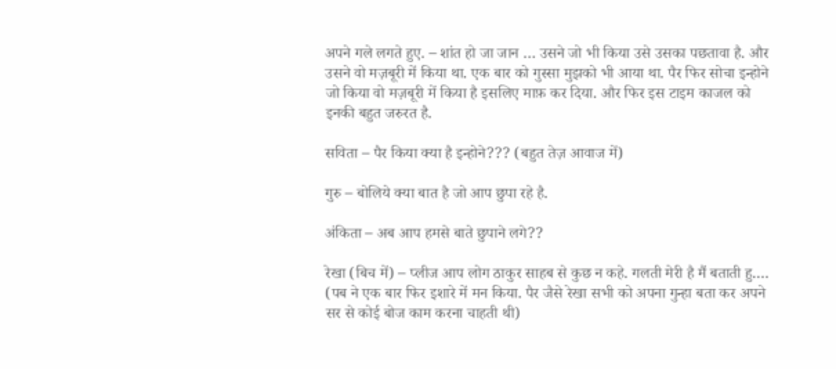अपने गले लगते हुए. – शांत हो जा जान … उसने जो भी किया उसे उसका पछतावा है. और उसने वो मज़बूरी में किया था. एक बार को गुस्सा मुझको भी आया था. पैर फिर सोचा इन्होने जो किया वो मज़बूरी में किया है इसलिए माफ़ कर दिया. और फिर इस टाइम काजल को इनकी बहुत जरुरत है.

सविता – पैर किया क्या है इन्होने??? (बहुत तेज़ आवाज में)

गुरु – बोलिये क्या बात है जो आप छुपा रहे है.

अंकिता – अब आप हमसे बाते छुपाने लगे??

रेखा (बिच में) – प्लीज आप लोग ठाकुर साहब से कुछ न कहे. गलती मेरी है मैं बताती हु…. (पब ने एक बार फिर इशारे में मन किया. पैर जैसे रेखा सभी को अपना गुन्हा बता कर अपने सर से कोई बोज काम करना चाहती थी)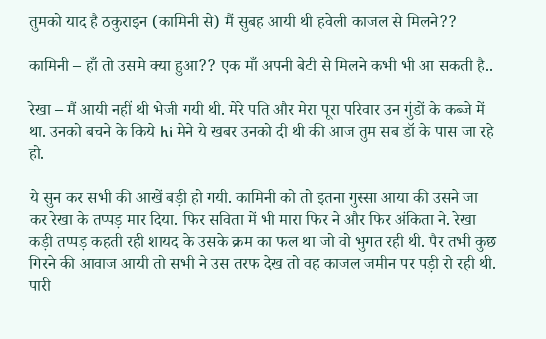तुमको याद है ठकुराइन (कामिनी से) मैं सुबह आयी थी हवेली काजल से मिलने??

कामिनी – हाँ तो उसमे क्या हुआ?? एक माँ अपनी बेटी से मिलने कभी भी आ सकती है..

रेखा – मैं आयी नहीं थी भेजी गयी थी. मेरे पति और मेरा पूरा परिवार उन गुंडों के कब्जे में था. उनको बचने के किये hi मेने ये खबर उनको दी थी की आज तुम सब डॉ के पास जा रहे हो.

ये सुन कर सभी की आखें बड़ी हो गयी. कामिनी को तो इतना गुस्सा आया की उसने जा कर रेखा के तप्पड़ मार दिया. फिर सविता में भी मारा फिर ने और फिर अंकिता ने. रेखा कड़ी तप्पड़ कहती रही शायद के उसके क्रम का फल था जो वो भुगत रही थी. पैर तभी कुछ गिरने की आवाज आयी तो सभी ने उस तरफ देख तो वह काजल जमीन पर पड़ी रो रही थी. पारी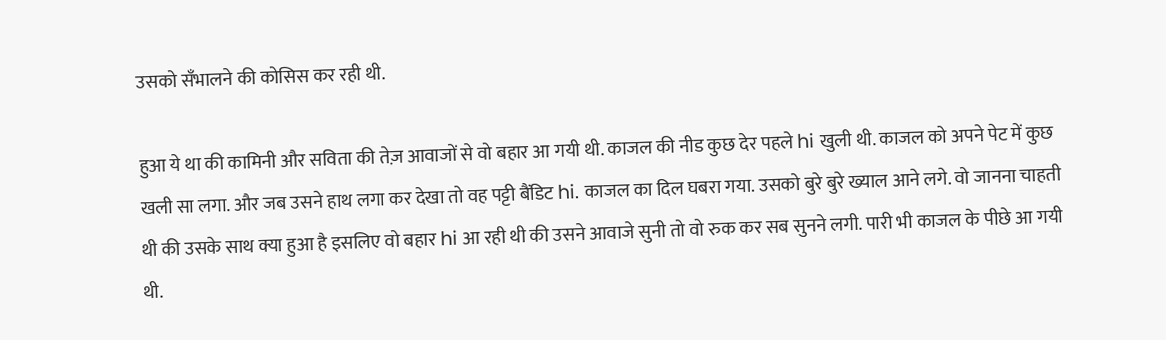उसको सँभालने की कोसिस कर रही थी.

हुआ ये था की कामिनी और सविता की तेज़ आवाजों से वो बहार आ गयी थी. काजल की नीड कुछ देर पहले hi खुली थी. काजल को अपने पेट में कुछ खली सा लगा. और जब उसने हाथ लगा कर देखा तो वह पट्टी बैंडिट hi. काजल का दिल घबरा गया. उसको बुरे बुरे ख्याल आने लगे. वो जानना चाहती थी की उसके साथ क्या हुआ है इसलिए वो बहार hi आ रही थी की उसने आवाजे सुनी तो वो रुक कर सब सुनने लगी. पारी भी काजल के पीछे आ गयी थी.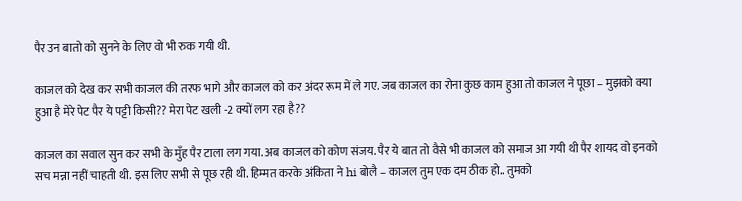पैर उन बातो को सुनने के लिए वो भी रुक गयी थी.

काजल को देख कर सभी काजल की तरफ भागे और काजल को कर अंदर रूम में ले गए. जब काजल का रोना कुछ काम हुआ तो काजल ने पूछा – मुझको क्या हुआ है मेरे पेट पैर ये पट्टी किसी?? मेरा पेट खली -2 क्यों लग रहा है??

काजल का सवाल सुन कर सभी के मुँह पैर टाला लग गया. अब काजल को कोण संजय. पैर ये बात तो वैसे भी काजल को समाज आ गयी थी पैर शायद वो इनको सच मन्ना नहीं चाहती थी. इस लिए सभी से पूछ रही थी. हिम्मत करके अंकिता ने hi बोलै – काजल तुम एक दम ठीक हो.. तुमको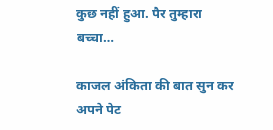कुछ नहीं हुआ. पैर तुम्हारा बच्चा…

काजल अंकिता की बात सुन कर अपने पेट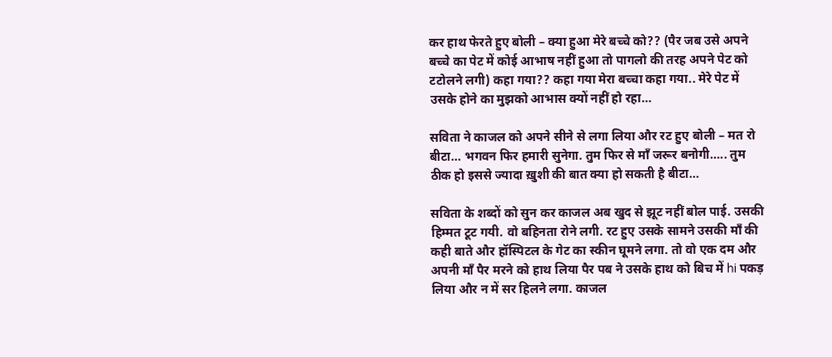कर हाथ फेरते हुए बोली – क्या हुआ मेरे बच्चे को?? (पैर जब उसे अपने बच्चे का पेट में कोई आभाष नहीं हुआ तो पागलो की तरह अपने पेट को टटोलने लगी) कहा गया?? कहा गया मेरा बच्चा कहा गया.. मेरे पेट में उसके होने का मुझको आभास क्यों नहीं हो रहा…

सविता ने काजल को अपने सीने से लगा लिया और रट हुए बोली – मत रो बीटा… भगवन फिर हमारी सुनेगा. तुम फिर से माँ जरूर बनोगी….. तुम ठीक हो इससे ज्यादा ख़ुशी की बात क्या हो सकती है बीटा…

सविता के शब्दों को सुन कर काजल अब खुद से झूट नहीं बोल पाई. उसकी हिम्मत टूट गयी. वो बहिनता रोने लगी. रट हुए उसके सामने उसकी माँ की कही बाते और हॉस्पिटल के गेट का स्कीन घूमने लगा. तो वो एक दम और अपनी माँ पैर मरने को हाथ लिया पैर पब ने उसके हाथ को बिच में hi पकड़ लिया और न में सर हिलने लगा. काजल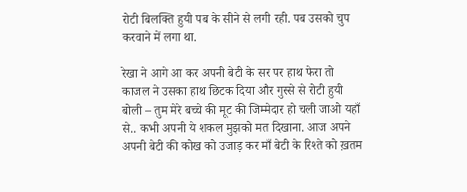रोटी बिलक्ति हुयी पब के सीने से लगी रही. पब उसको चुप करवाने में लगा था.

रेखा ने आगे आ कर अपनी बेटी के सर पर हाथ फेरा तो काजल ने उसका हाथ छिटक दिया और गुस्से से रोटी हुयी बोली – तुम मेरे बच्चे की मूट की जिम्मेदार हो चली जाओ यहाँ से.. कभी अपनी ये शकल मुझको मत दिखाना. आज अपने अपनी बेटी की कोख को उजाड़ कर माँ बेटी के रिश्ते को ख़तम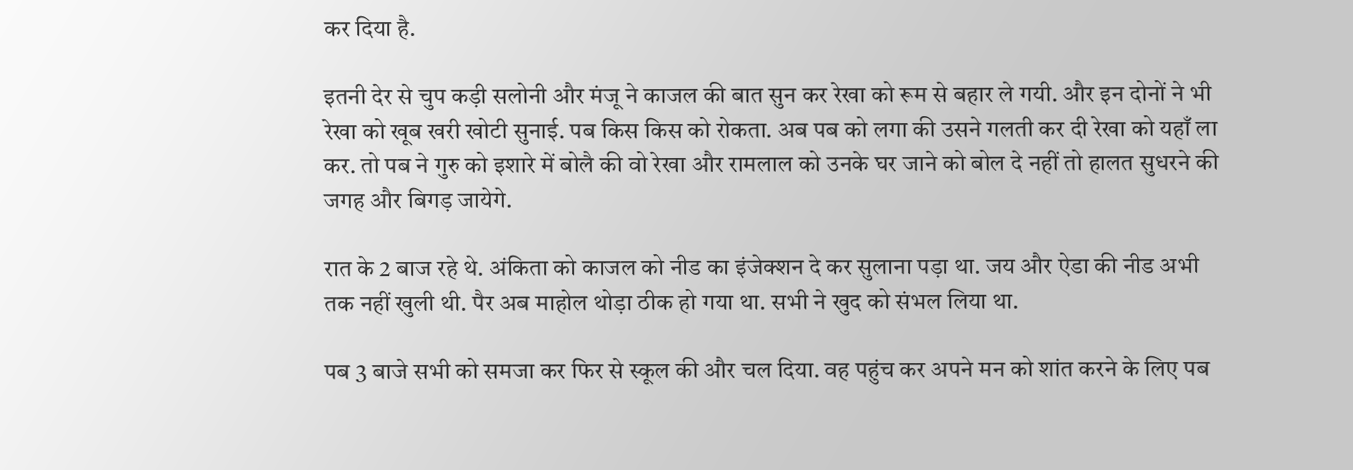कर दिया है.

इतनी देर से चुप कड़ी सलोनी और मंजू ने काजल की बात सुन कर रेखा को रूम से बहार ले गयी. और इन दोनों ने भी रेखा को खूब खरी खोटी सुनाई. पब किस किस को रोकता. अब पब को लगा की उसने गलती कर दी रेखा को यहाँ ला कर. तो पब ने गुरु को इशारे में बोलै की वो रेखा और रामलाल को उनके घर जाने को बोल दे नहीं तो हालत सुधरने की जगह और बिगड़ जायेगे.

रात के 2 बाज रहे थे. अंकिता को काजल को नीड का इंजेक्शन दे कर सुलाना पड़ा था. जय और ऐडा की नीड अभी तक नहीं खुली थी. पैर अब माहोल थोड़ा ठीक हो गया था. सभी ने खुद को संभल लिया था.

पब 3 बाजे सभी को समजा कर फिर से स्कूल की और चल दिया. वह पहुंच कर अपने मन को शांत करने के लिए पब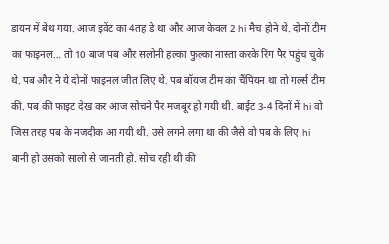डायन में बेथ गया. आज इवेंट का 4तह डे था और आज केवल 2 hi मैच होने थे. दोनों टीम का फाइनल… तो 10 बाज पब और सलोनी हल्का फुल्का नास्ता करके रिंग पैर पहुंच चुके थे. पब और ने ये दोनों फाइनल जीत लिए थे. पब बॉयज टीम का चैंपियन था तो गर्ल्स टीम की. पब की फाइट देख कर आज सोचने पैर मजबूर हो गयी थी. बाईट 3-4 दिनों में hi वो जिस तरह पब के नजदीक आ गयी थी. उसे लगने लगा था की जैसे वो पब के लिए hi बानी हो उसको सालो से जानती हो. सोच रही थी की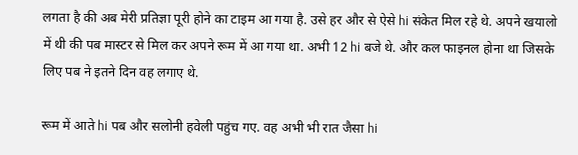लगता है की अब मेरी प्रतिज्ञा पूरी होने का टाइम आ गया है. उसे हर और से ऐसे hi संकेत मिल रहे थे. अपने खयालो में थी की पब मास्टर से मिल कर अपने रूम में आ गया था. अभी 12 hi बजे थे. और कल फाइनल होना था जिसके लिए पब ने इतने दिन वह लगाए थे.

रूम में आते hi पब और सलोनी हवेली पहुंच गए. वह अभी भी रात जैसा hi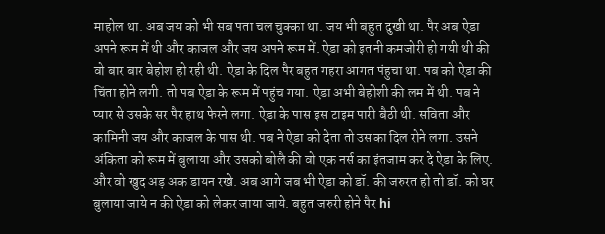माहोल था. अब जय को भी सब पता चल चुक्का था. जय भी बहुत दुखी था. पैर अब ऐडा अपने रूम में थी और काजल और जय अपने रूम में. ऐडा को इतनी कमजोरी हो गयी थी की वो बार बार बेहोश हो रही थी. ऐडा के दिल पैर बहुत गहरा आगत पंहुचा था. पब को ऐडा की चिंता होने लगी. तो पब ऐडा के रूम में पहुंच गया. ऐडा अभी बेहोशी की लम में थी. पब ने प्यार से उसके सर पैर हाथ फेरने लगा. ऐडा के पास इस टाइम पारी बैठी थी. सविता और कामिनी जय और काजल के पास थी. पब ने ऐडा को देता तो उसका दिल रोने लगा. उसने अंकिता को रूम में बुलाया और उसको बोलै की वो एक नर्स का इंतजाम कर दे ऐडा के लिए. और वो खुद अड़ अक डायन रखे. अब आगे जब भी ऐडा को डॉ. की जरुरत हो तो डॉ. को घर बुलाया जाये न की ऐडा को लेकर जाया जाये. बहुत जरुरी होने पैर hi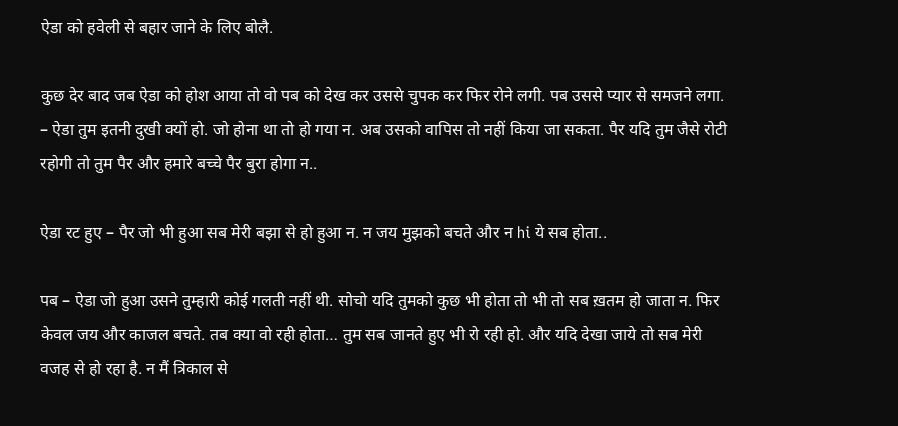ऐडा को हवेली से बहार जाने के लिए बोलै.

कुछ देर बाद जब ऐडा को होश आया तो वो पब को देख कर उससे चुपक कर फिर रोने लगी. पब उससे प्यार से समजने लगा. – ऐडा तुम इतनी दुखी क्यों हो. जो होना था तो हो गया न. अब उसको वापिस तो नहीं किया जा सकता. पैर यदि तुम जैसे रोटी रहोगी तो तुम पैर और हमारे बच्चे पैर बुरा होगा न..

ऐडा रट हुए – पैर जो भी हुआ सब मेरी बझा से हो हुआ न. न जय मुझको बचते और न hi ये सब होता..

पब – ऐडा जो हुआ उसने तुम्हारी कोई गलती नहीं थी. सोचो यदि तुमको कुछ भी होता तो भी तो सब ख़तम हो जाता न. फिर केवल जय और काजल बचते. तब क्या वो रही होता… तुम सब जानते हुए भी रो रही हो. और यदि देखा जाये तो सब मेरी वजह से हो रहा है. न मैं त्रिकाल से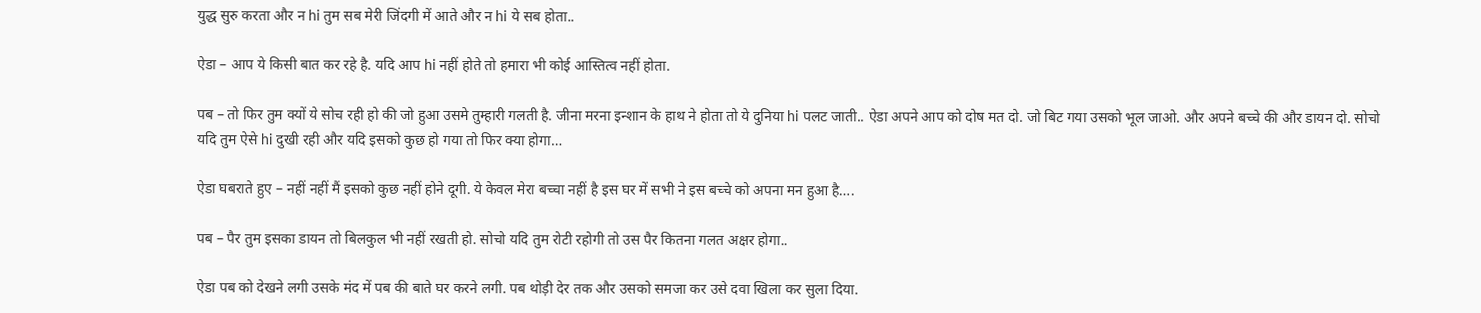युद्ध सुरु करता और न hi तुम सब मेरी जिंदगी में आते और न hi ये सब होता..

ऐडा – आप ये किसी बात कर रहे है. यदि आप hi नहीं होते तो हमारा भी कोई आस्तित्व नहीं होता.

पब – तो फिर तुम क्यों ये सोच रही हो की जो हुआ उसमे तुम्हारी गलती है. जीना मरना इन्शान के हाथ ने होता तो ये दुनिया hi पलट जाती.. ऐडा अपने आप को दोष मत दो. जो बिट गया उसको भूल जाओ. और अपने बच्चे की और डायन दो. सोचो यदि तुम ऐसे hi दुखी रही और यदि इसको कुछ हो गया तो फिर क्या होगा…

ऐडा घबराते हुए – नहीं नहीं मैं इसको कुछ नहीं होने दूगी. ये केवल मेरा बच्चा नहीं है इस घर में सभी ने इस बच्चे को अपना मन हुआ है….

पब – पैर तुम इसका डायन तो बिलकुल भी नहीं रखती हो. सोचो यदि तुम रोटी रहोगी तो उस पैर कितना गलत अक्षर होगा..

ऐडा पब को देखने लगी उसके मंद में पब की बाते घर करने लगी. पब थोड़ी देर तक और उसको समजा कर उसे दवा खिला कर सुला दिया.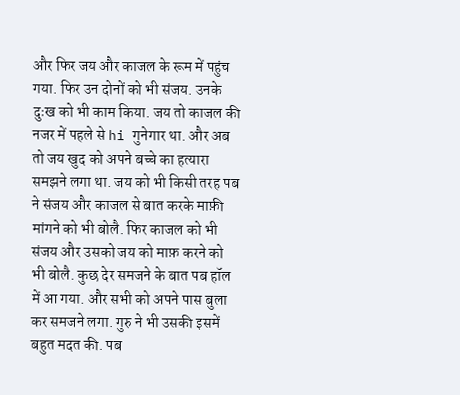और फिर जय और काजल के रूम में पहुंच गया. फिर उन दोनों को भी संजय. उनके दुःख को भी काम किया. जय तो काजल की नजर में पहले से hi गुनेगार था. और अब तो जय खुद को अपने बच्चे का हत्यारा समझने लगा था. जय को भी किसी तरह पब ने संजय और काजल से बात करके माफ़ी मांगने को भी बोलै. फिर काजल को भी संजय और उसको जय को माफ़ करने को भी बोलै. कुछ देर समजने के बात पब हॉल में आ गया. और सभी को अपने पास बुला कर समजने लगा. गुरु ने भी उसकी इसमें बहुत मदत की. पब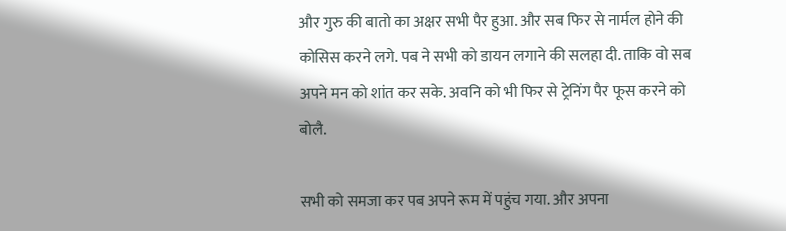और गुरु की बातो का अक्षर सभी पैर हुआ. और सब फिर से नार्मल होने की कोसिस करने लगे. पब ने सभी को डायन लगाने की सलहा दी. ताकि वो सब अपने मन को शांत कर सके. अवनि को भी फिर से ट्रेनिंग पैर फूस करने को बोलै.

सभी को समजा कर पब अपने रूम में पहुंच गया. और अपना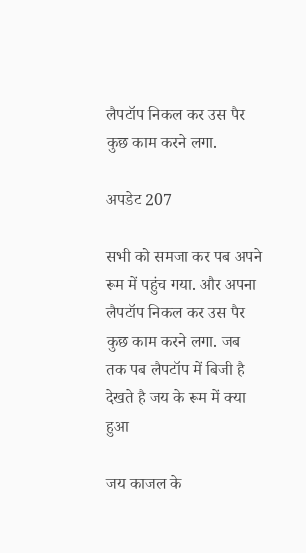लैपटॉप निकल कर उस पैर कुछ काम करने लगा.

अपडेट 207

सभी को समजा कर पब अपने रूम में पहुंच गया. और अपना लैपटॉप निकल कर उस पैर कुछ काम करने लगा. जब तक पब लैपटॉप में बिजी है देखते है जय के रूम में क्या हुआ

जय काजल के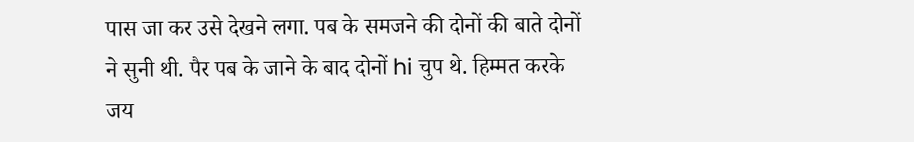पास जा कर उसे देखने लगा. पब के समजने की दोनों की बाते दोनों ने सुनी थी. पैर पब के जाने के बाद दोनों hi चुप थे. हिम्मत करके जय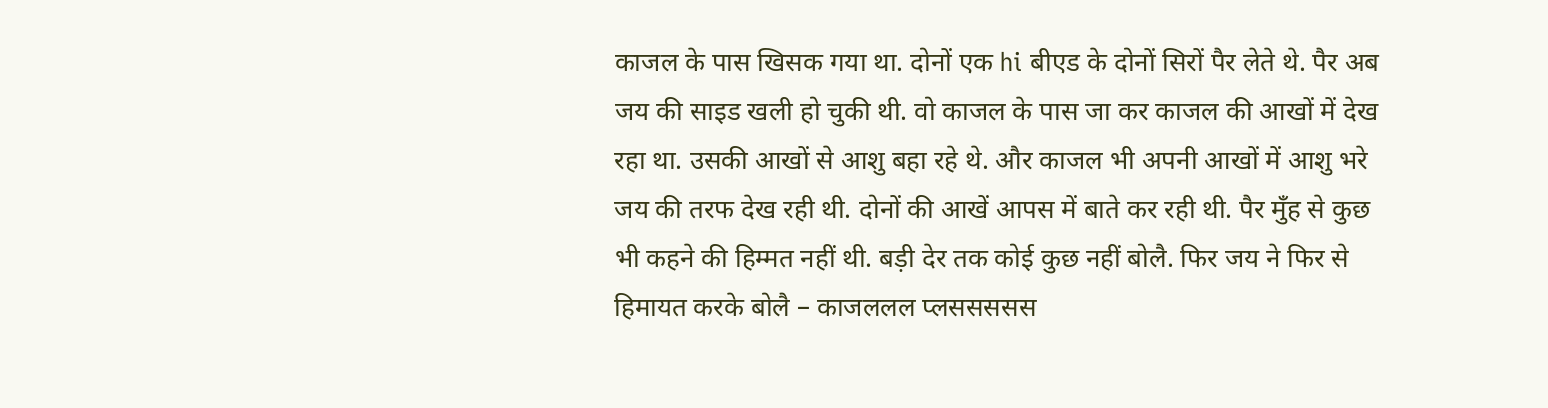काजल के पास खिसक गया था. दोनों एक hi बीएड के दोनों सिरों पैर लेते थे. पैर अब जय की साइड खली हो चुकी थी. वो काजल के पास जा कर काजल की आखों में देख रहा था. उसकी आखों से आशु बहा रहे थे. और काजल भी अपनी आखों में आशु भरे जय की तरफ देख रही थी. दोनों की आखें आपस में बाते कर रही थी. पैर मुँह से कुछ भी कहने की हिम्मत नहीं थी. बड़ी देर तक कोई कुछ नहीं बोलै. फिर जय ने फिर से हिमायत करके बोलै – काजललल प्लससससस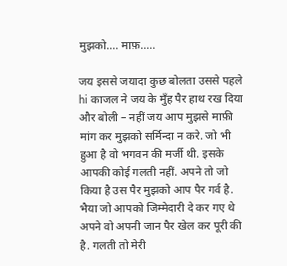मुझको…. माफ़…..

जय इससे जयादा कुछ बोलता उससे पहले hi काजल ने जय के मुँह पैर हाथ रख दिया और बोली – नहीं जय आप मुझसे माफ़ी मांग कर मुझको सर्मिन्दा न करे. जो भी हुआ है वो भगवन की मर्जी थी. इसके आपकी कोई गलती नहीं. अपने तो जो किया है उस पैर मुझको आप पैर गर्व है. भैया जो आपको जिम्मेदारी दे कर गए थे अपने वो अपनी जान पैर खेल कर पूरी की है. गलती तो मेरी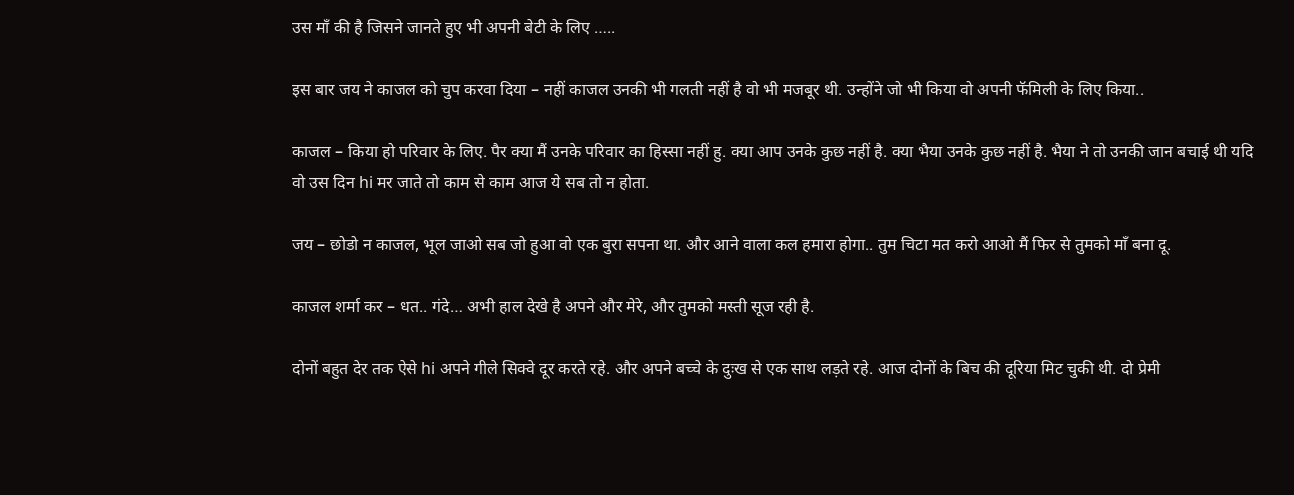उस माँ की है जिसने जानते हुए भी अपनी बेटी के लिए …..

इस बार जय ने काजल को चुप करवा दिया – नहीं काजल उनकी भी गलती नहीं है वो भी मजबूर थी. उन्होंने जो भी किया वो अपनी फॅमिली के लिए किया..

काजल – किया हो परिवार के लिए. पैर क्या मैं उनके परिवार का हिस्सा नहीं हु. क्या आप उनके कुछ नहीं है. क्या भैया उनके कुछ नहीं है. भैया ने तो उनकी जान बचाई थी यदि वो उस दिन hi मर जाते तो काम से काम आज ये सब तो न होता.

जय – छोडो न काजल, भूल जाओ सब जो हुआ वो एक बुरा सपना था. और आने वाला कल हमारा होगा.. तुम चिटा मत करो आओ मैं फिर से तुमको माँ बना दू.

काजल शर्मा कर – धत.. गंदे… अभी हाल देखे है अपने और मेरे, और तुमको मस्ती सूज रही है.

दोनों बहुत देर तक ऐसे hi अपने गीले सिक्वे दूर करते रहे. और अपने बच्चे के दुःख से एक साथ लड़ते रहे. आज दोनों के बिच की दूरिया मिट चुकी थी. दो प्रेमी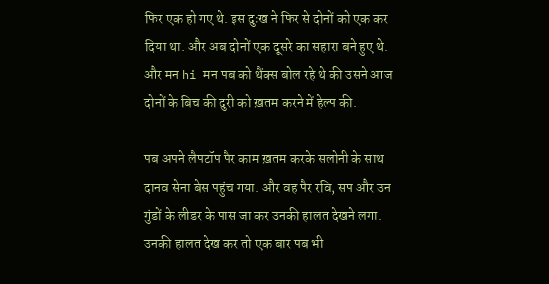फिर एक हो गए थे. इस दुःख ने फिर से दोनों को एक कर दिया था. और अब दोनों एक दूसरे का सहारा बने हुए थे. और मन hi मन पब को थैंक्स बोल रहे थे की उसने आज दोनों के बिच की दुरी को ख़तम करने में हेल्प की.

पब अपने लैपटॉप पैर काम ख़तम करके सलोनी के साथ दानव सेना बेस पहुंच गया. और वह पैर रवि, सप और उन गुंडों के लीडर के पास जा कर उनकी हालत देखने लगा. उनकी हालत देख कर तो एक बार पब भी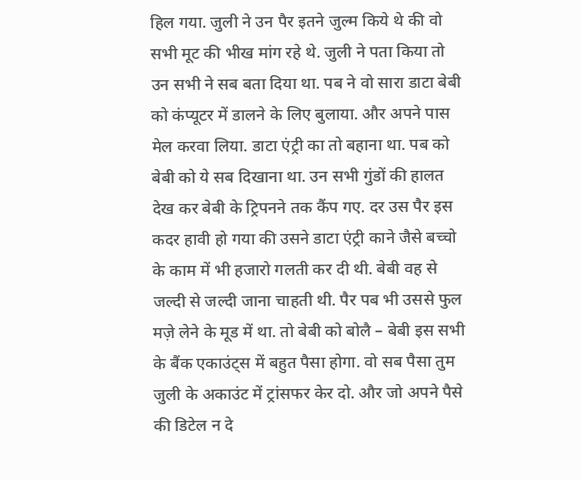हिल गया. जुली ने उन पैर इतने जुल्म किये थे की वो सभी मूट की भीख मांग रहे थे. जुली ने पता किया तो उन सभी ने सब बता दिया था. पब ने वो सारा डाटा बेबी को कंप्यूटर में डालने के लिए बुलाया. और अपने पास मेल करवा लिया. डाटा एंट्री का तो बहाना था. पब को बेबी को ये सब दिखाना था. उन सभी गुंडों की हालत देख कर बेबी के ट्रिपनने तक कैंप गए. दर उस पैर इस कदर हावी हो गया की उसने डाटा एंट्री काने जैसे बच्चो के काम में भी हजारो गलती कर दी थी. बेबी वह से जल्दी से जल्दी जाना चाहती थी. पैर पब भी उससे फुल मज़े लेने के मूड में था. तो बेबी को बोलै – बेबी इस सभी के बैंक एकाउंट्स में बहुत पैसा होगा. वो सब पैसा तुम जुली के अकाउंट में ट्रांसफर केर दो. और जो अपने पैसे की डिटेल न दे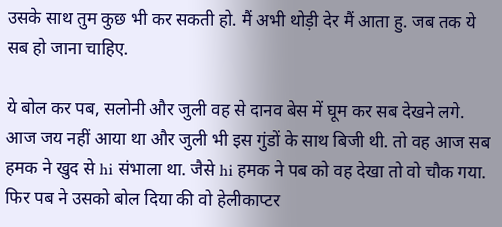उसके साथ तुम कुछ भी कर सकती हो. मैं अभी थोड़ी देर मैं आता हु. जब तक ये सब हो जाना चाहिए.

ये बोल कर पब, सलोनी और जुली वह से दानव बेस में घूम कर सब देखने लगे. आज जय नहीं आया था और जुली भी इस गुंडों के साथ बिजी थी. तो वह आज सब हमक ने खुद से hi संभाला था. जैसे hi हमक ने पब को वह देखा तो वो चौक गया. फिर पब ने उसको बोल दिया की वो हेलीकाप्टर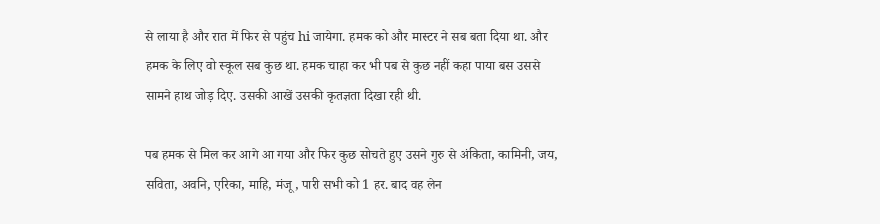से लाया है और रात में फिर से पहुंच hi जायेगा. हमक को और मास्टर ने सब बता दिया था. और हमक के लिए वो स्कूल सब कुछ था. हमक चाहा कर भी पब से कुछ नहीं कहा पाया बस उससे सामने हाथ जोड़ दिए. उसकी आखें उसकी कृतज्ञता दिखा रही थी.

पब हमक से मिल कर आगे आ गया और फिर कुछ सोचते हुए उसने गुरु से अंकिता, कामिनी, जय, सविता, अवनि, एरिका, माहि, मंजू, पारी सभी को 1 हर. बाद वह लेन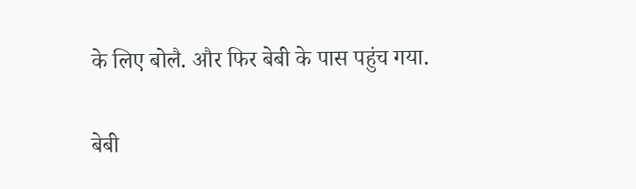के लिए बोलै. और फिर बेबी के पास पहुंच गया.

बेबी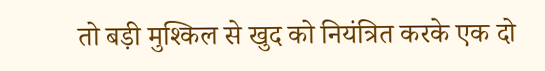तो बड़ी मुश्किल से खुद को नियंत्रित करके एक दो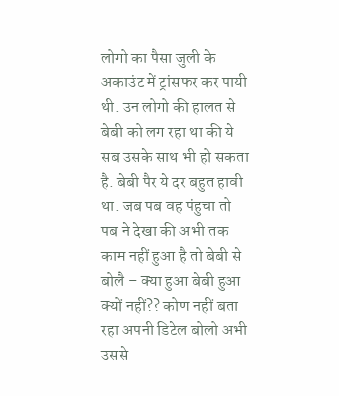लोगो का पैसा जुली के अकाउंट में ट्रांसफर कर पायी थी. उन लोगो की हालत से बेबी को लग रहा था की ये सब उसके साथ भी हो सकता है. बेबी पैर ये दर बहुत हावी था. जब पब वह पंहुचा तो पब ने देखा की अभी तक काम नहीं हुआ है तो बेबी से बोलै – क्या हुआ बेबी हुआ क्यों नहीं?? कोण नहीं बता रहा अपनी डिटेल बोलो अभी उससे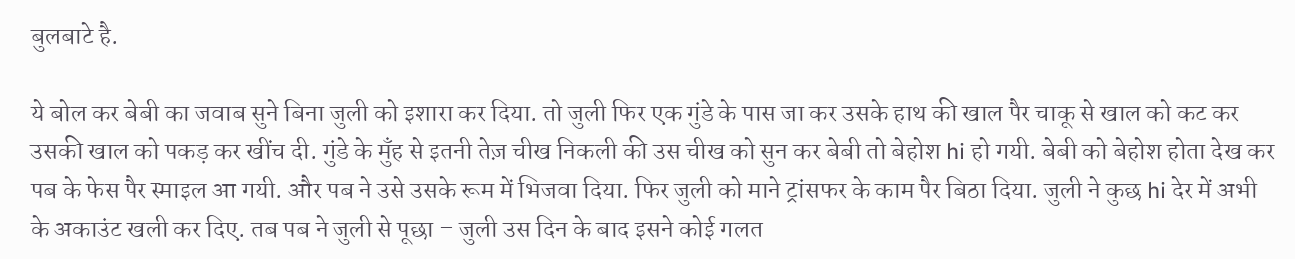बुलबाटे है.

ये बोल कर बेबी का जवाब सुने बिना जुली को इशारा कर दिया. तो जुली फिर एक गुंडे के पास जा कर उसके हाथ की खाल पैर चाकू से खाल को कट कर उसकी खाल को पकड़ कर खींच दी. गुंडे के मुँह से इतनी तेज़ चीख निकली की उस चीख को सुन कर बेबी तो बेहोश hi हो गयी. बेबी को बेहोश होता देख कर पब के फेस पैर स्माइल आ गयी. और पब ने उसे उसके रूम में भिजवा दिया. फिर जुली को माने ट्रांसफर के काम पैर बिठा दिया. जुली ने कुछ hi देर में अभी के अकाउंट खली कर दिए. तब पब ने जुली से पूछा – जुली उस दिन के बाद इसने कोई गलत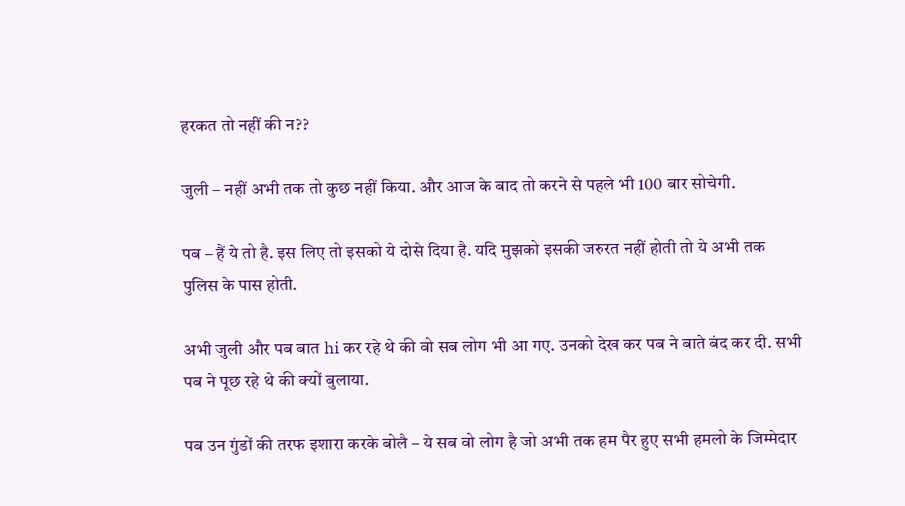हरकत तो नहीं की न??

जुली – नहीं अभी तक तो कुछ नहीं किया. और आज के बाद तो करने से पहले भी 100 बार सोचेगी.

पब – हैं ये तो है. इस लिए तो इसको ये दोसे दिया है. यदि मुझको इसकी जरुरत नहीं होती तो ये अभी तक पुलिस के पास होती.

अभी जुली और पब बात hi कर रहे थे की वो सब लोग भी आ गए. उनको देख कर पब ने बाते बंद कर दी. सभी पब ने पूछ रहे थे की क्यों बुलाया.

पब उन गुंडों की तरफ इशारा करके बोलै – ये सब वो लोग है जो अभी तक हम पैर हुए सभी हमलो के जिम्मेदार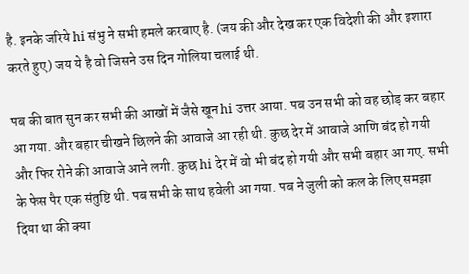है. इनके जरिये hi संभु ने सभी हमले करबाए है. (जय की और देख कर एक विदेशी की और इशारा करते हुए) जय ये है वो जिसने उस दिन गोलिया चलाई थी.

पब की बात सुन कर सभी की आखों में जैसे खून hi उत्तर आया. पब उन सभी को वह छोड़ कर बहार आ गया. और बहार चीखने छिलने की आवाजे आ रही थी. कुछ देर में आवाजे आणि बंद हो गयी और फिर रोने की आवाजे आने लगी. कुछ hi देर में वो भी बंद हो गयी और सभी बहार आ गए. सभी के फेस पैर एक संतुष्टि थी. पब सभी के साथ हवेली आ गया. पब ने जुली को कल के लिए समझा दिया था की क्या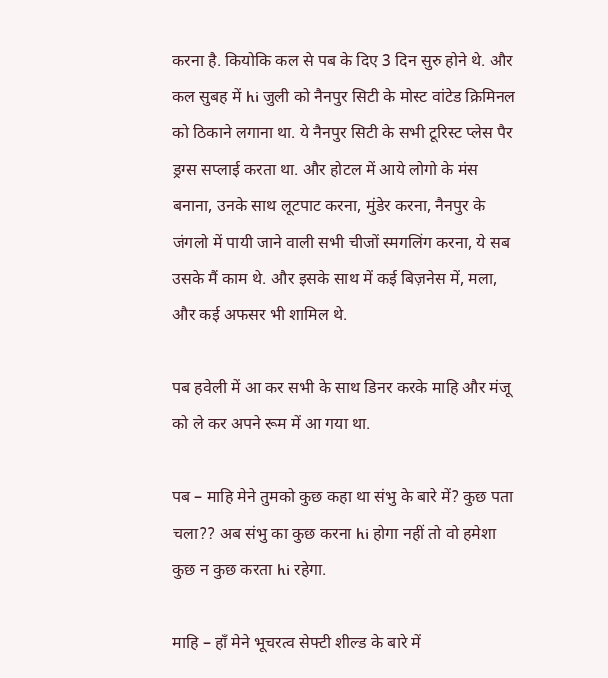करना है. कियोकि कल से पब के दिए 3 दिन सुरु होने थे. और कल सुबह में hi जुली को नैनपुर सिटी के मोस्ट वांटेड क्रिमिनल को ठिकाने लगाना था. ये नैनपुर सिटी के सभी टूरिस्ट प्लेस पैर ड्रग्स सप्लाई करता था. और होटल में आये लोगो के मंस बनाना, उनके साथ लूटपाट करना, मुंडेर करना, नैनपुर के जंगलो में पायी जाने वाली सभी चीजों स्मगलिंग करना, ये सब उसके मैं काम थे. और इसके साथ में कई बिज़नेस में, मला, और कई अफसर भी शामिल थे.

पब हवेली में आ कर सभी के साथ डिनर करके माहि और मंजू को ले कर अपने रूम में आ गया था.

पब – माहि मेने तुमको कुछ कहा था संभु के बारे में? कुछ पता चला?? अब संभु का कुछ करना hi होगा नहीं तो वो हमेशा कुछ न कुछ करता hi रहेगा.

माहि – हाँ मेने भूचरत्व सेफ्टी शील्ड के बारे में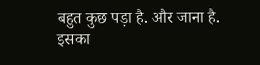बहुत कुछ पड़ा है. और जाना है. इसका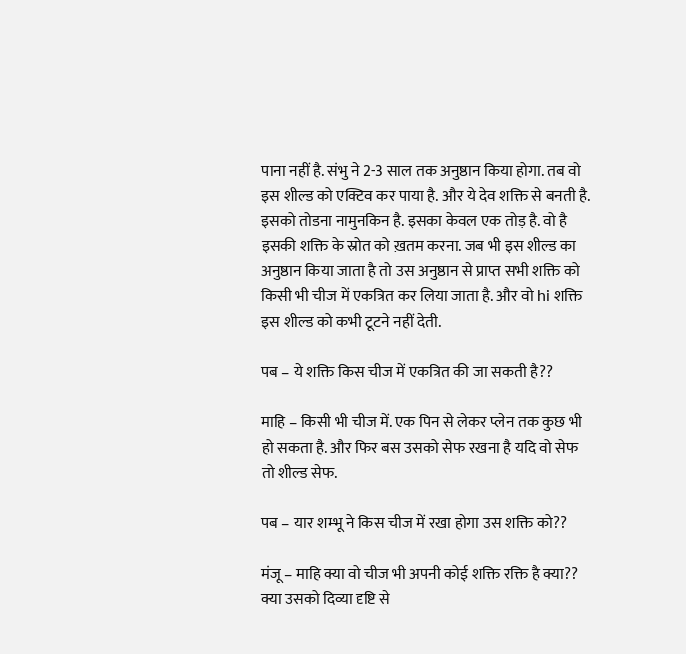पाना नहीं है. संभु ने 2-3 साल तक अनुष्ठान किया होगा. तब वो इस शील्ड को एक्टिव कर पाया है. और ये देव शक्ति से बनती है. इसको तोडना नामुनकिन है. इसका केवल एक तोड़ है. वो है इसकी शक्ति के स्रोत को ख़तम करना. जब भी इस शील्ड का अनुष्ठान किया जाता है तो उस अनुष्ठान से प्राप्त सभी शक्ति को किसी भी चीज में एकत्रित कर लिया जाता है. और वो hi शक्ति इस शील्ड को कभी टूटने नहीं देती.

पब – ये शक्ति किस चीज में एकत्रित की जा सकती है??

माहि – किसी भी चीज में. एक पिन से लेकर प्लेन तक कुछ भी हो सकता है. और फिर बस उसको सेफ रखना है यदि वो सेफ तो शील्ड सेफ.

पब – यार शम्भू ने किस चीज में रखा होगा उस शक्ति को??

मंजू – माहि क्या वो चीज भी अपनी कोई शक्ति रक्ति है क्या?? क्या उसको दिव्या दृष्टि से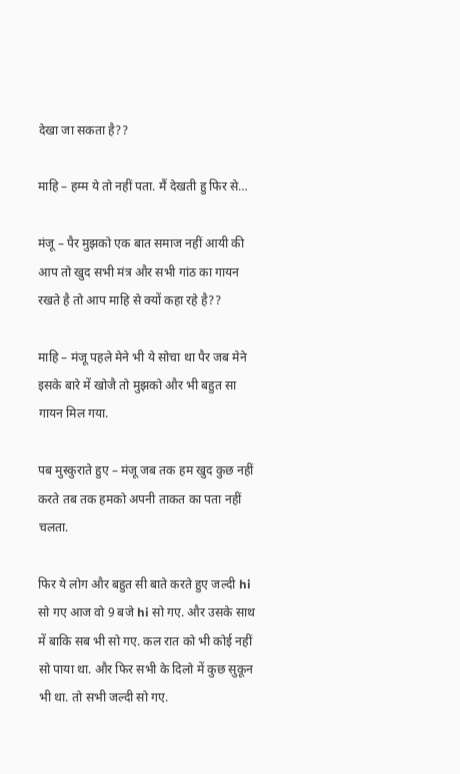देखा जा सकता है??

माहि – हम्म ये तो नहीं पता. मैं देखती हु फिर से…

मंजू – पैर मुझको एक बात समाज नहीं आयी की आप तो खुद सभी मंत्र और सभी गांठ का गायन रखते है तो आप माहि से क्यों कहा रहे है??

माहि – मंजू पहले मेने भी ये सोचा था पैर जब मेने इसके बारे में खोजै तो मुझको और भी बहुत सा गायन मिल गया.

पब मुस्कुराते हुए – मंजू जब तक हम खुद कुछ नहीं करते तब तक हमको अपनी ताकत का पता नहीं चलता.

फिर ये लोग और बहुत सी बाते करते हुए जल्दी hi सो गए आज वो 9 बजे hi सो गए. और उसके साथ में बाकि सब भी सो गए. कल रात को भी कोई नहीं सो पाया था. और फिर सभी के दिलो में कुछ सुकून भी था. तो सभी जल्दी सो गए.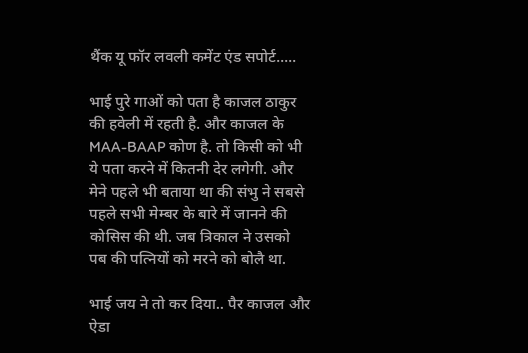थैंक यू फॉर लवली कमेंट एंड सपोर्ट.....

भाई पुरे गाओं को पता है काजल ठाकुर की हवेली में रहती है. और काजल के MAA-BAAP कोण है. तो किसी को भी ये पता करने में कितनी देर लगेगी. और मेने पहले भी बताया था की संभु ने सबसे पहले सभी मेम्बर के बारे में जानने की कोसिस की थी. जब त्रिकाल ने उसको पब की पत्नियों को मरने को बोलै था.

भाई जय ने तो कर दिया.. पैर काजल और ऐडा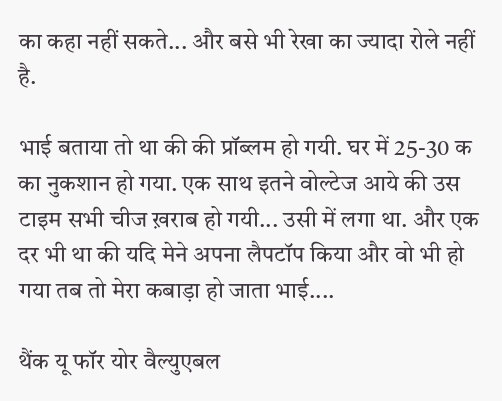का कहा नहीं सकते... और बसे भी रेखा का ज्यादा रोले नहीं है.

भाई बताया तो था की की प्रॉब्लम हो गयी. घर में 25-30 क का नुकशान हो गया. एक साथ इतने वोल्टेज आये की उस टाइम सभी चीज ख़राब हो गयी... उसी में लगा था. और एक दर भी था की यदि मेने अपना लैपटॉप किया और वो भी हो गया तब तो मेरा कबाड़ा हो जाता भाई....

थैंक यू फॉर योर वैल्युएबल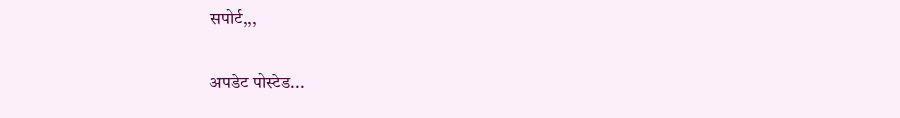सपोर्ट,,,

अपडेट पोस्टेड...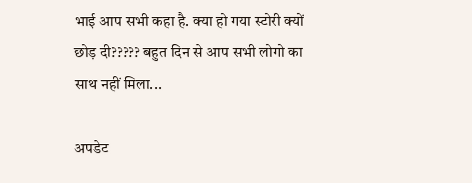भाई आप सभी कहा है. क्या हो गया स्टोरी क्यों छोड़ दी????? बहुत दिन से आप सभी लोगो का साथ नहीं मिला...

अपडेट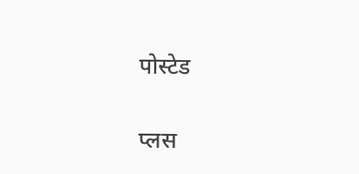पोस्टेड

प्लस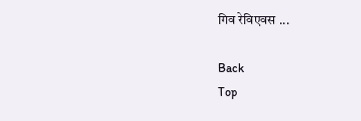गिव रेविएवस ...

Back
Top